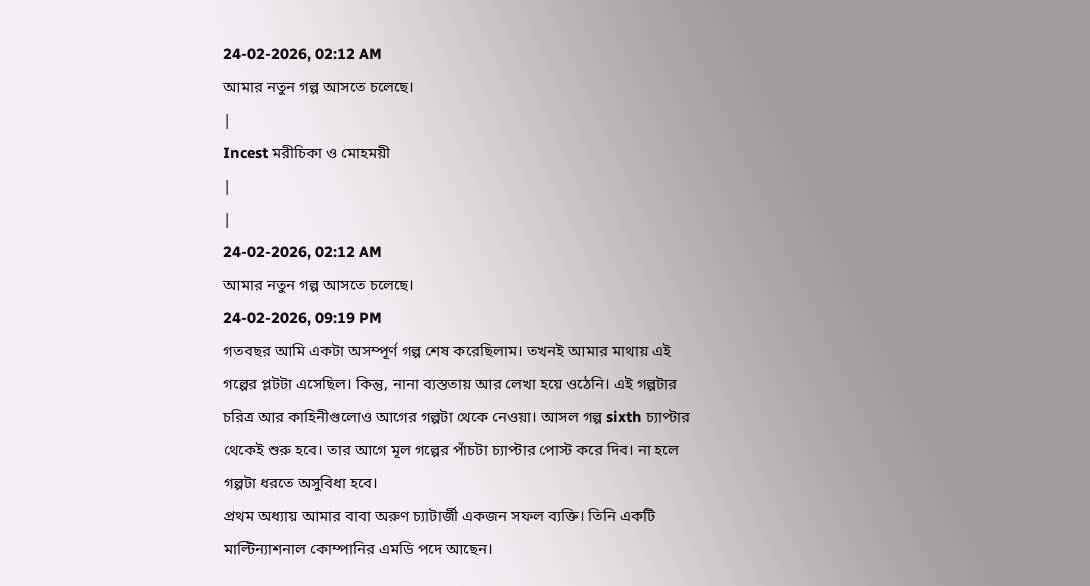24-02-2026, 02:12 AM
আমার নতুন গল্প আসতে চলেছে।
|
Incest মরীচিকা ও মোহময়ী
|
|
24-02-2026, 02:12 AM
আমার নতুন গল্প আসতে চলেছে।
24-02-2026, 09:19 PM
গতবছর আমি একটা অসম্পূর্ণ গল্প শেষ করেছিলাম। তখনই আমার মাথায় এই গল্পের প্লটটা এসেছিল। কিন্তু, নানা ব্যস্ততায় আর লেখা হয়ে ওঠেনি। এই গল্পটার চরিত্র আর কাহিনীগুলোও আগের গল্পটা থেকে নেওয়া। আসল গল্প sixth চ্যাপ্টার থেকেই শুরু হবে। তার আগে মূল গল্পের পাঁচটা চ্যাপ্টার পোস্ট করে দিব। না হলে গল্পটা ধরতে অসুবিধা হবে।
প্রথম অধ্যায় আমার বাবা অরুণ চ্যাটার্জী একজন সফল ব্যক্তি। তিনি একটি মাল্টিন্যাশনাল কোম্পানির এমডি পদে আছেন।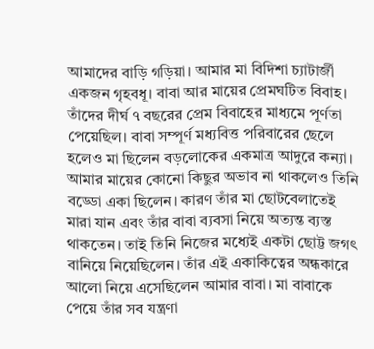আমাদের বাড়ি গড়িয়া। আমার মা বিদিশা চ্যাটার্জী একজন গৃহবধূ। বাবা আর মায়ের প্রেমঘটিত বিবাহ। তাঁদের দীর্ঘ ৭ বছরের প্রেম বিবাহের মাধ্যমে পূর্ণতা পেয়েছিল। বাবা সম্পূর্ণ মধ্যবিত্ত পরিবারের ছেলে হলেও মা ছিলেন বড়লোকের একমাত্র আদুরে কন্যা। আমার মায়ের কোনো কিছুর অভাব না থাকলেও তিনি বড্ডো একা ছিলেন। কারণ তাঁর মা ছোটবেলাতেই মারা যান এবং তাঁর বাবা ব্যবসা নিয়ে অত্যন্ত ব্যস্ত থাকতেন। তাই তিনি নিজের মধ্যেই একটা ছোট্ট জগৎ বানিয়ে নিয়েছিলেন। তাঁর এই একাকিত্বের অন্ধকারে আলো নিয়ে এসেছিলেন আমার বাবা। মা বাবাকে পেয়ে তাঁর সব যন্ত্রণা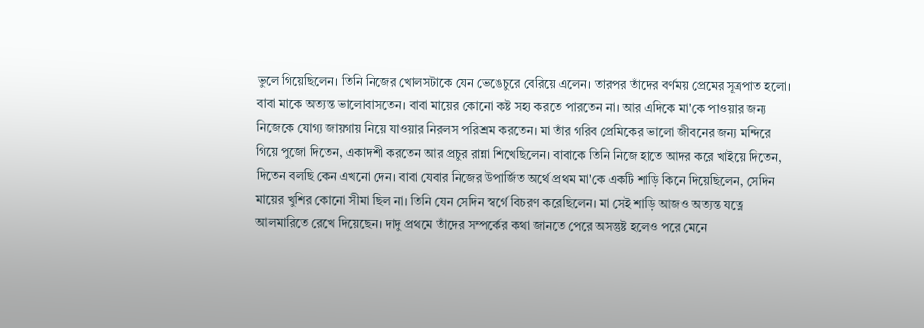ভুলে গিয়েছিলেন। তিনি নিজের খোলসটাকে যেন ভেঙেচুরে বেরিয়ে এলেন। তারপর তাঁদের বর্ণময় প্রেমের সূত্রপাত হলো। বাবা মাকে অত্যন্ত ভালোবাসতেন। বাবা মায়ের কোনো কষ্ট সহ্য করতে পারতেন না। আর এদিকে মা'কে পাওয়ার জন্য নিজেকে যোগ্য জায়গায় নিয়ে যাওয়ার নিরলস পরিশ্রম করতেন। মা তাঁর গরিব প্রেমিকের ভালো জীবনের জন্য মন্দিরে গিয়ে পুজো দিতেন, একাদশী করতেন আর প্রচুর রান্না শিখেছিলেন। বাবাকে তিনি নিজে হাতে আদর করে খাইয়ে দিতেন, দিতেন বলছি কেন এখনো দেন। বাবা যেবার নিজের উপার্জিত অর্থে প্রথম মা'কে একটি শাড়ি কিনে দিয়েছিলেন, সেদিন মায়ের খুশির কোনো সীমা ছিল না। তিনি যেন সেদিন স্বর্গে বিচরণ করেছিলেন। মা সেই শাড়ি আজও অত্যন্ত যত্নে আলমারিতে রেখে দিয়েছেন। দাদু প্রথমে তাঁদের সম্পর্কের কথা জানতে পেরে অসন্তুষ্ট হলেও পরে মেনে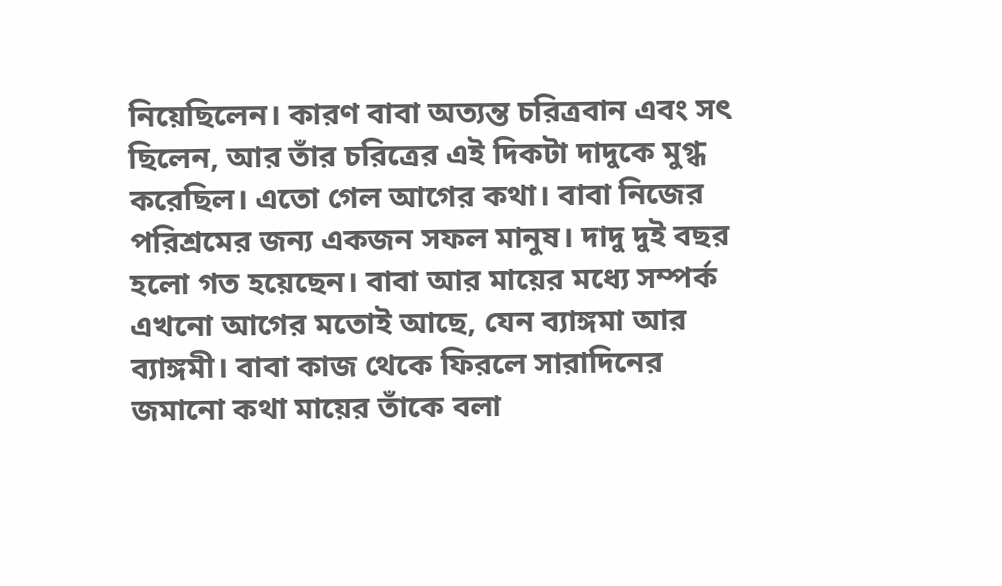নিয়েছিলেন। কারণ বাবা অত্যন্ত চরিত্রবান এবং সৎ ছিলেন, আর তাঁর চরিত্রের এই দিকটা দাদুকে মুগ্ধ করেছিল। এতো গেল আগের কথা। বাবা নিজের পরিশ্রমের জন্য একজন সফল মানুষ। দাদু দুই বছর হলো গত হয়েছেন। বাবা আর মায়ের মধ্যে সম্পর্ক এখনো আগের মতোই আছে, যেন ব্যাঙ্গমা আর ব্যাঙ্গমী। বাবা কাজ থেকে ফিরলে সারাদিনের জমানো কথা মায়ের তাঁকে বলা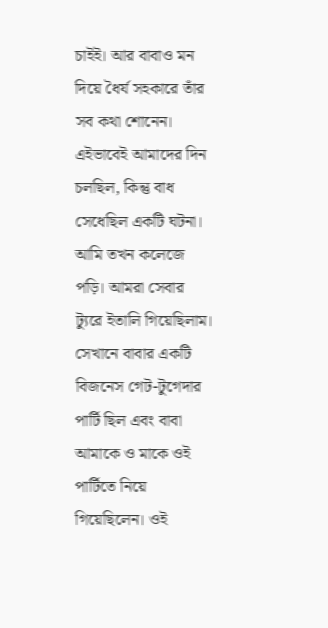চাইই। আর বাবাও মন দিয়ে ধৈর্য সহকারে তাঁর সব কথা শোনেন। এইভাবেই আমাদের দিন চলছিল, কিন্তু বাধ সেধেছিল একটি ঘটনা। আমি তখন কলেজে পড়ি। আমরা সেবার ট্যুরে ইতালি গিয়েছিলাম। সেখানে বাবার একটি বিজনেস গেট-টুগেদার পার্টি ছিল এবং বাবা আমাকে ও মাকে ওই পার্টিতে নিয়ে গিয়েছিলেন। ওই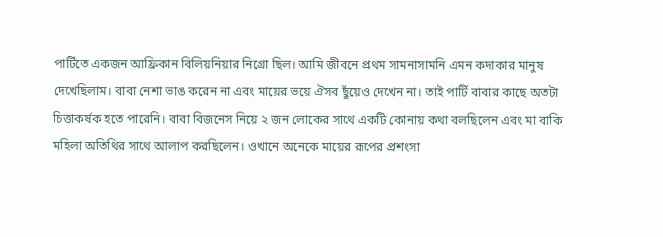পার্টিতে একজন আফ্রিকান বিলিয়নিয়ার নিগ্রো ছিল। আমি জীবনে প্রথম সামনাসামনি এমন কদাকার মানুষ দেখেছিলাম। বাবা নেশা ভাঙ করেন না এবং মায়ের ভয়ে ঐসব ছুঁয়েও দেখেন না। তাই পার্টি বাবার কাছে অতটা চিত্তাকর্ষক হতে পারেনি। বাবা বিজনেস নিয়ে ২ জন লোকের সাথে একটি কোনায় কথা বলছিলেন এবং মা বাকি মহিলা অতিথির সাথে আলাপ করছিলেন। ওখানে অনেকে মায়ের রূপের প্রশংসা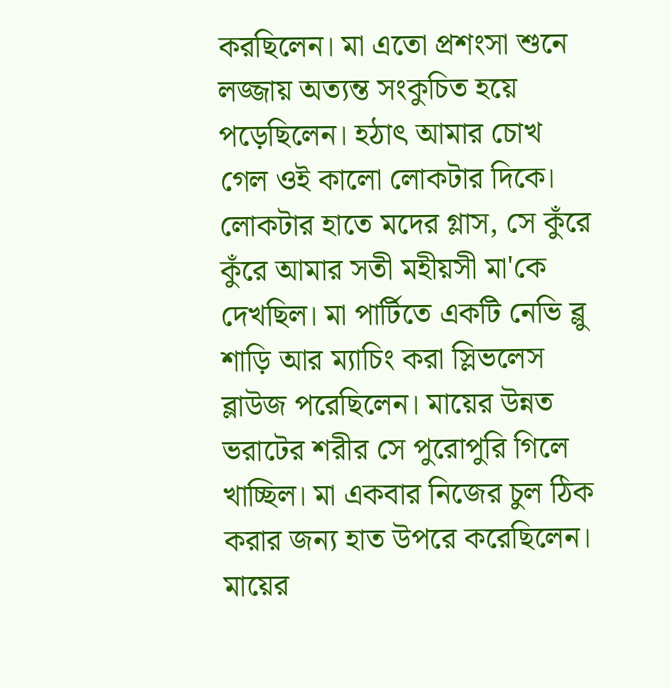করছিলেন। মা এতো প্রশংসা শুনে লজ্জায় অত্যন্ত সংকুচিত হয়ে পড়েছিলেন। হঠাৎ আমার চোখ গেল ওই কালো লোকটার দিকে। লোকটার হাতে মদের গ্লাস, সে কুঁরে কুঁরে আমার সতী মহীয়সী মা'কে দেখছিল। মা পার্টিতে একটি নেভি ব্লু শাড়ি আর ম্যাচিং করা স্লিভলেস ব্লাউজ পরেছিলেন। মায়ের উন্নত ভরাটের শরীর সে পুরোপুরি গিলে খাচ্ছিল। মা একবার নিজের চুল ঠিক করার জন্য হাত উপরে করেছিলেন। মায়ের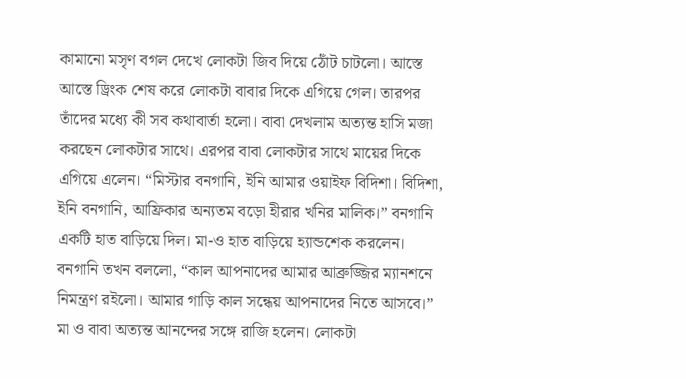কামানো মসৃণ বগল দেখে লোকটা জিব দিয়ে ঠোঁট চাটলো। আস্তে আস্তে ড্রিংক শেষ করে লোকটা বাবার দিকে এগিয়ে গেল। তারপর তাঁদের মধ্যে কী সব কথাবার্তা হলো। বাবা দেখলাম অত্যন্ত হাসি মজা করছেন লোকটার সাথে। এরপর বাবা লোকটার সাথে মায়ের দিকে এগিয়ে এলেন। “মিস্টার বনগানি, ইনি আমার ওয়াইফ বিদিশা। বিদিশা, ইনি বনগানি, আফ্রিকার অন্যতম বড়ো হীরার খনির মালিক।” বনগানি একটি হাত বাড়িয়ে দিল। মা-ও হাত বাড়িয়ে হ্যান্ডশেক করলেন। বনগানি তখন বললো, “কাল আপনাদের আমার আব্রুজ্জির ম্যানশনে নিমন্ত্রণ রইলো। আমার গাড়ি কাল সন্ধেয় আপনাদের নিতে আসবে।” মা ও বাবা অত্যন্ত আনন্দের সঙ্গে রাজি হলেন। লোকটা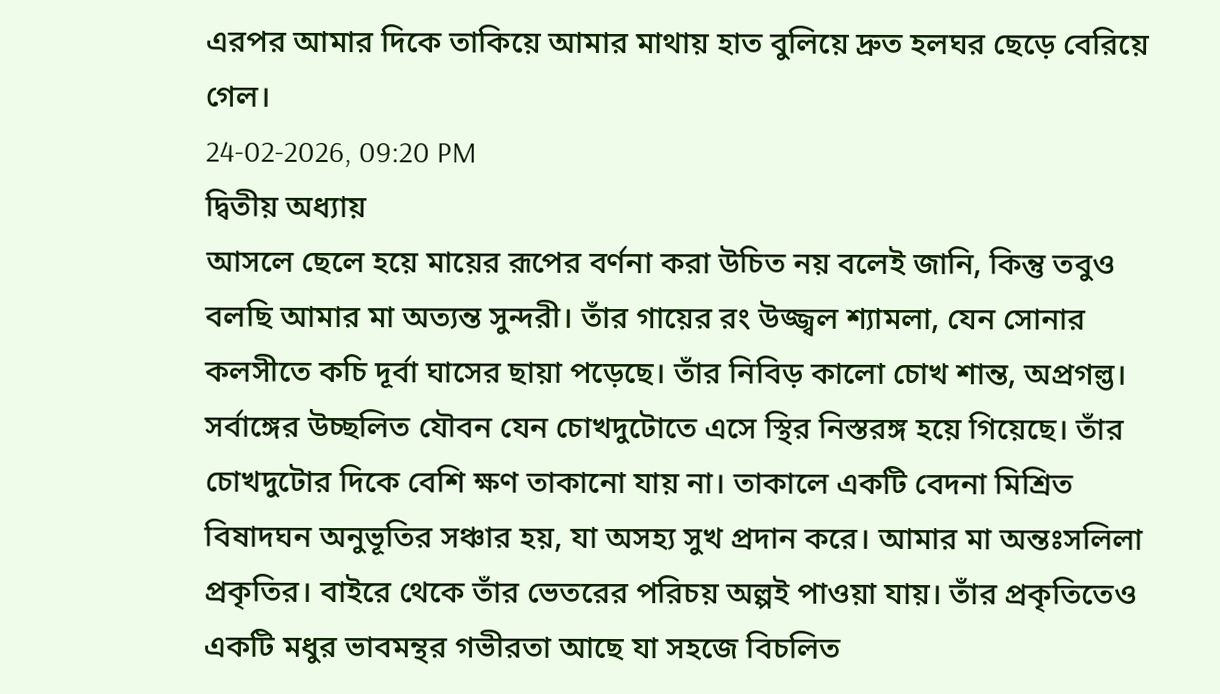এরপর আমার দিকে তাকিয়ে আমার মাথায় হাত বুলিয়ে দ্রুত হলঘর ছেড়ে বেরিয়ে গেল।
24-02-2026, 09:20 PM
দ্বিতীয় অধ্যায়
আসলে ছেলে হয়ে মায়ের রূপের বর্ণনা করা উচিত নয় বলেই জানি, কিন্তু তবুও বলছি আমার মা অত্যন্ত সুন্দরী। তাঁর গায়ের রং উজ্জ্বল শ্যামলা, যেন সোনার কলসীতে কচি দূর্বা ঘাসের ছায়া পড়েছে। তাঁর নিবিড় কালো চোখ শান্ত, অপ্রগল্ভ। সর্বাঙ্গের উচ্ছলিত যৌবন যেন চোখদুটোতে এসে স্থির নিস্তরঙ্গ হয়ে গিয়েছে। তাঁর চোখদুটোর দিকে বেশি ক্ষণ তাকানো যায় না। তাকালে একটি বেদনা মিশ্রিত বিষাদঘন অনুভূতির সঞ্চার হয়, যা অসহ্য সুখ প্রদান করে। আমার মা অন্তঃসলিলা প্রকৃতির। বাইরে থেকে তাঁর ভেতরের পরিচয় অল্পই পাওয়া যায়। তাঁর প্রকৃতিতেও একটি মধুর ভাবমন্থর গভীরতা আছে যা সহজে বিচলিত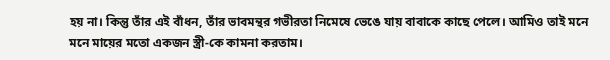হয় না। কিন্তু তাঁর এই বাঁধন, তাঁর ভাবমন্থর গভীরতা নিমেষে ভেঙে যায় বাবাকে কাছে পেলে। আমিও তাই মনে মনে মায়ের মতো একজন স্ত্রী-কে কামনা করতাম।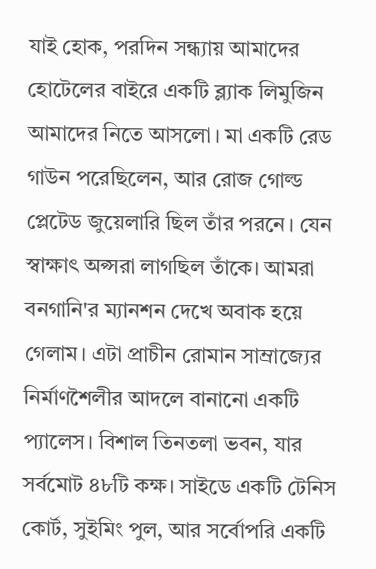যাই হোক, পরদিন সন্ধ্যায় আমাদের হোটেলের বাইরে একটি ব্ল্যাক লিমুজিন আমাদের নিতে আসলো। মা একটি রেড গাউন পরেছিলেন, আর রোজ গোল্ড প্লেটেড জুয়েলারি ছিল তাঁর পরনে। যেন স্বাক্ষাৎ অপ্সরা লাগছিল তাঁকে। আমরা বনগানি'র ম্যানশন দেখে অবাক হয়ে গেলাম। এটা প্রাচীন রোমান সাম্রাজ্যের নির্মাণশৈলীর আদলে বানানো একটি প্যালেস। বিশাল তিনতলা ভবন, যার সর্বমোট ৪৮টি কক্ষ। সাইডে একটি টেনিস কোর্ট, সুইমিং পুল, আর সর্বোপরি একটি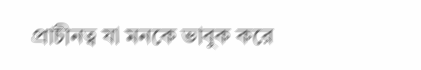প্রাচীনত্ব যা মনকে ভাবুক করে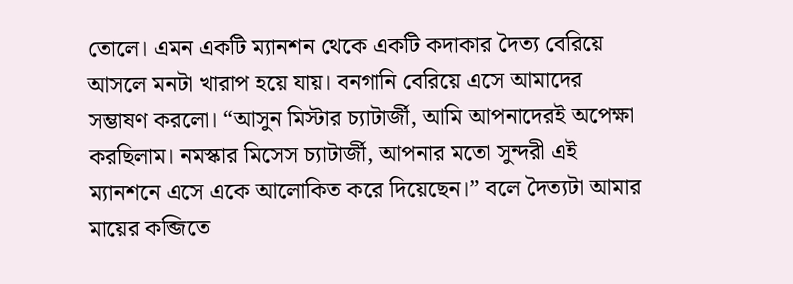তোলে। এমন একটি ম্যানশন থেকে একটি কদাকার দৈত্য বেরিয়ে আসলে মনটা খারাপ হয়ে যায়। বনগানি বেরিয়ে এসে আমাদের সম্ভাষণ করলো। “আসুন মিস্টার চ্যাটার্জী, আমি আপনাদেরই অপেক্ষা করছিলাম। নমস্কার মিসেস চ্যাটার্জী, আপনার মতো সুন্দরী এই ম্যানশনে এসে একে আলোকিত করে দিয়েছেন।” বলে দৈত্যটা আমার মায়ের কব্জিতে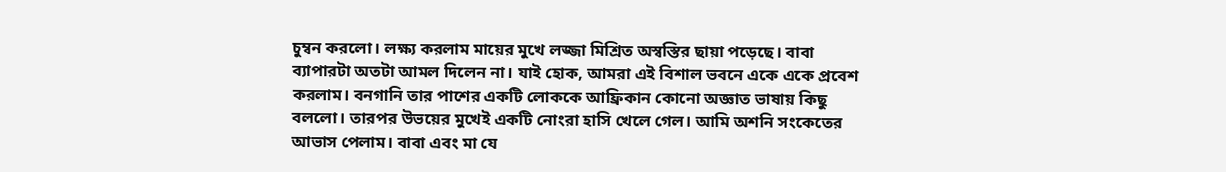চুম্বন করলো। লক্ষ্য করলাম মায়ের মুখে লজ্জা মিশ্রিত অস্বস্তির ছায়া পড়েছে। বাবা ব্যাপারটা অতটা আমল দিলেন না। যাই হোক, আমরা এই বিশাল ভবনে একে একে প্রবেশ করলাম। বনগানি তার পাশের একটি লোককে আফ্রিকান কোনো অজ্ঞাত ভাষায় কিছু বললো। তারপর উভয়ের মুখেই একটি নোংরা হাসি খেলে গেল। আমি অশনি সংকেতের আভাস পেলাম। বাবা এবং মা যে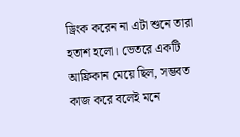ড্রিংক করেন না এটা শুনে তারা হতাশ হলো। ভেতরে একটি আফ্রিকান মেয়ে ছিল, সম্ভবত কাজ করে বলেই মনে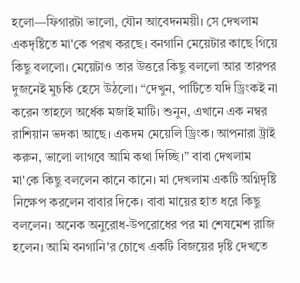হলো—ফিগারটা ভালো, যৌন আবেদনময়ী। সে দেখলাম একদৃষ্টিতে মা'কে পরখ করছে। বনগানি মেয়েটার কাছে গিয়ে কিছু বললো। মেয়েটাও তার উত্তরে কিছু বললো আর তারপর দুজনেই মুচকি হেসে উঠলো। “দেখুন, পার্টিতে যদি ড্রিংকই না করেন তাহলে অর্ধেক মজাই মাটি। শুনুন, এখানে এক নম্বর রাশিয়ান ভদকা আছে। একদম মেয়েলি ড্রিংক। আপনারা ট্রাই করুন, ভালো লাগবে আমি কথা দিচ্ছি।” বাবা দেখলাম মা'কে কিছু বললেন কানে কানে। মা দেখলাম একটি অগ্নিদৃষ্টি নিক্ষেপ করলেন বাবার দিকে। বাবা মায়ের হাত ধরে কিছু বললেন। অনেক অনুরোধ-উপরোধের পর মা শেষমেশ রাজি হলেন। আমি বনগানি'র চোখে একটি বিজয়ের দৃষ্টি দেখতে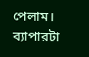পেলাম। ব্যাপারটা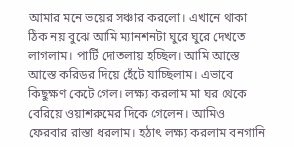আমার মনে ভয়ের সঞ্চার করলো। এখানে থাকা ঠিক নয় বুঝে আমি ম্যানশনটা ঘুরে ঘুরে দেখতে লাগলাম। পার্টি দোতলায় হচ্ছিল। আমি আস্তে আস্তে করিডর দিয়ে হেঁটে যাচ্ছিলাম। এভাবে কিছুক্ষণ কেটে গেল। লক্ষ্য করলাম মা ঘর থেকে বেরিয়ে ওয়াশরুমের দিকে গেলেন। আমিও ফেরবার রাস্তা ধরলাম। হঠাৎ লক্ষ্য করলাম বনগানি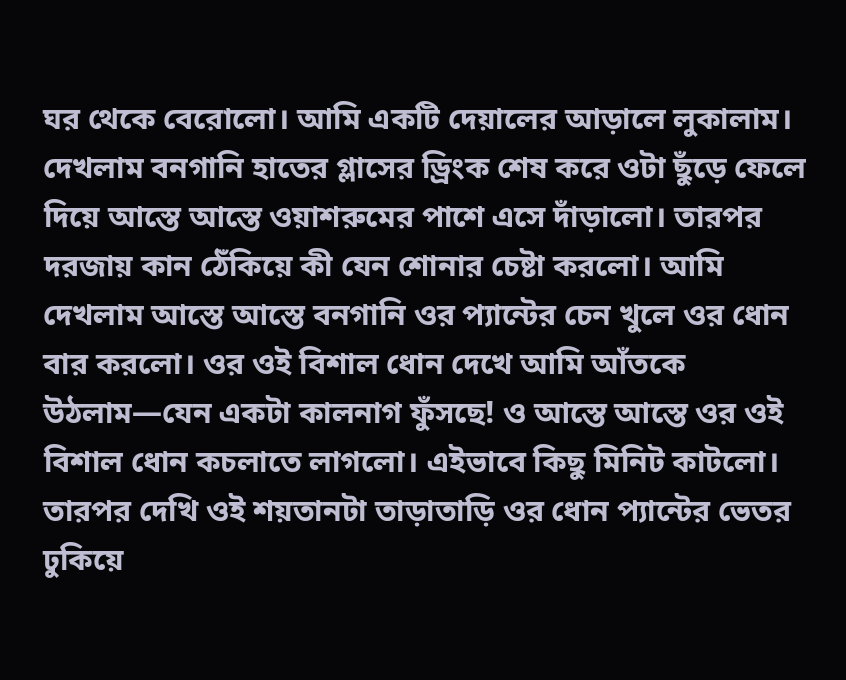ঘর থেকে বেরোলো। আমি একটি দেয়ালের আড়ালে লুকালাম। দেখলাম বনগানি হাতের গ্লাসের ড্রিংক শেষ করে ওটা ছুঁড়ে ফেলে দিয়ে আস্তে আস্তে ওয়াশরুমের পাশে এসে দাঁড়ালো। তারপর দরজায় কান ঠেঁকিয়ে কী যেন শোনার চেষ্টা করলো। আমি দেখলাম আস্তে আস্তে বনগানি ওর প্যান্টের চেন খুলে ওর ধোন বার করলো। ওর ওই বিশাল ধোন দেখে আমি আঁতকে উঠলাম—যেন একটা কালনাগ ফুঁসছে! ও আস্তে আস্তে ওর ওই বিশাল ধোন কচলাতে লাগলো। এইভাবে কিছু মিনিট কাটলো। তারপর দেখি ওই শয়তানটা তাড়াতাড়ি ওর ধোন প্যান্টের ভেতর ঢুকিয়ে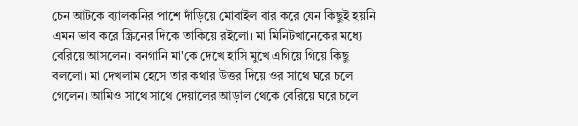চেন আটকে ব্যালকনির পাশে দাঁড়িয়ে মোবাইল বার করে যেন কিছুই হয়নি এমন ভাব করে স্ক্রিনের দিকে তাকিয়ে রইলো। মা মিনিটখানেকের মধ্যে বেরিয়ে আসলেন। বনগানি মা'কে দেখে হাসি মুখে এগিয়ে গিয়ে কিছু বললো। মা দেখলাম হেসে তার কথার উত্তর দিয়ে ওর সাথে ঘরে চলে গেলেন। আমিও সাথে সাথে দেয়ালের আড়াল থেকে বেরিয়ে ঘরে চলে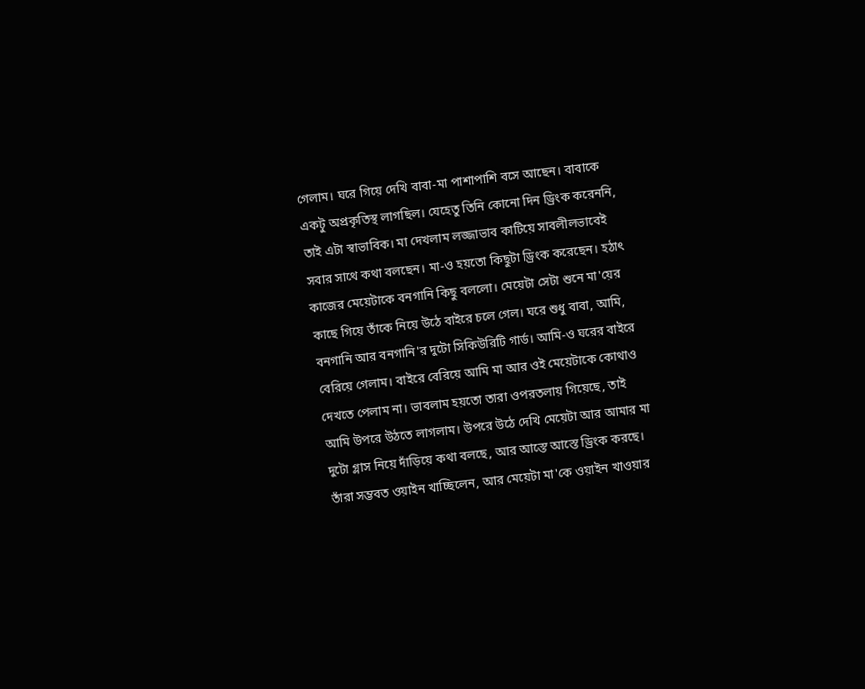গেলাম। ঘরে গিয়ে দেখি বাবা-মা পাশাপাশি বসে আছেন। বাবাকে একটু অপ্রকৃতিস্থ লাগছিল। যেহেতু তিনি কোনো দিন ড্রিংক করেননি, তাই এটা স্বাভাবিক। মা দেখলাম লজ্জাভাব কাটিয়ে সাবলীলভাবেই সবার সাথে কথা বলছেন। মা-ও হয়তো কিছুটা ড্রিংক করেছেন। হঠাৎ কাজের মেয়েটাকে বনগানি কিছু বললো। মেয়েটা সেটা শুনে মা'য়ের কাছে গিয়ে তাঁকে নিয়ে উঠে বাইরে চলে গেল। ঘরে শুধু বাবা, আমি, বনগানি আর বনগানি'র দুটো সিকিউরিটি গার্ড। আমি-ও ঘরের বাইরে বেরিয়ে গেলাম। বাইরে বেরিয়ে আমি মা আর ওই মেয়েটাকে কোথাও দেখতে পেলাম না। ভাবলাম হয়তো তারা ওপরতলায় গিয়েছে, তাই আমি উপরে উঠতে লাগলাম। উপরে উঠে দেখি মেয়েটা আর আমার মা দুটো গ্লাস নিয়ে দাঁড়িয়ে কথা বলছে, আর আস্তে আস্তে ড্রিংক করছে। তাঁরা সম্ভবত ওয়াইন খাচ্ছিলেন, আর মেয়েটা মা'কে ওয়াইন খাওয়ার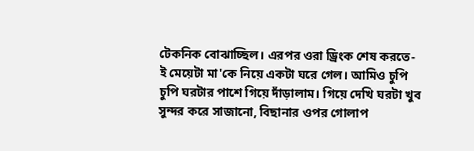টেকনিক বোঝাচ্ছিল। এরপর ওরা ড্রিংক শেষ করতে-ই মেয়েটা মা'কে নিয়ে একটা ঘরে গেল। আমিও চুপি চুপি ঘরটার পাশে গিয়ে দাঁড়ালাম। গিয়ে দেখি ঘরটা খুব সুন্দর করে সাজানো, বিছানার ওপর গোলাপ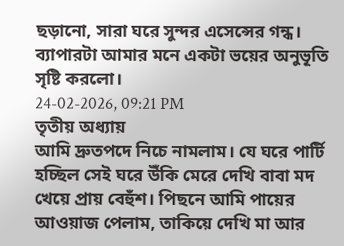ছড়ানো, সারা ঘরে সুন্দর এসেন্সের গন্ধ। ব্যাপারটা আমার মনে একটা ভয়ের অনুভূতি সৃষ্টি করলো।
24-02-2026, 09:21 PM
তৃতীয় অধ্যায়
আমি দ্রুতপদে নিচে নামলাম। যে ঘরে পার্টি হচ্ছিল সেই ঘরে উঁকি মেরে দেখি বাবা মদ খেয়ে প্রায় বেহুঁশ। পিছনে আমি পায়ের আওয়াজ পেলাম, তাকিয়ে দেখি মা আর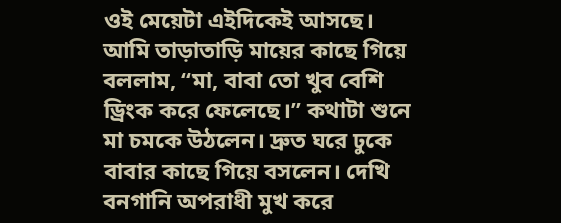ওই মেয়েটা এইদিকেই আসছে। আমি তাড়াতাড়ি মায়ের কাছে গিয়ে বললাম, “মা, বাবা তো খুব বেশি ড্রিংক করে ফেলেছে।” কথাটা শুনে মা চমকে উঠলেন। দ্রুত ঘরে ঢুকে বাবার কাছে গিয়ে বসলেন। দেখি বনগানি অপরাধী মুখ করে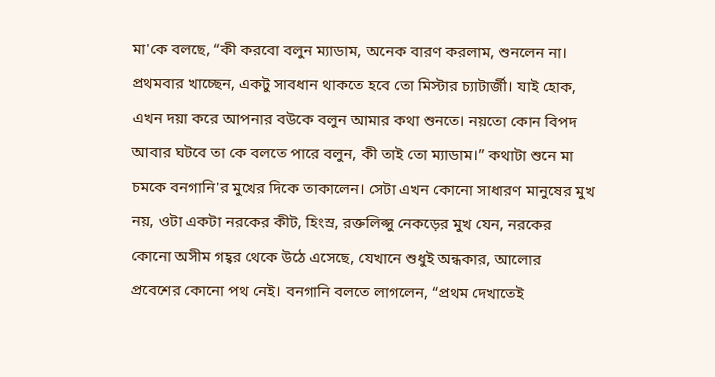মা'কে বলছে, “কী করবো বলুন ম্যাডাম, অনেক বারণ করলাম, শুনলেন না। প্রথমবার খাচ্ছেন, একটু সাবধান থাকতে হবে তো মিস্টার চ্যাটার্জী। যাই হোক, এখন দয়া করে আপনার বউকে বলুন আমার কথা শুনতে। নয়তো কোন বিপদ আবার ঘটবে তা কে বলতে পারে বলুন, কী তাই তো ম্যাডাম।” কথাটা শুনে মা চমকে বনগানি'র মুখের দিকে তাকালেন। সেটা এখন কোনো সাধারণ মানুষের মুখ নয়, ওটা একটা নরকের কীট, হিংস্র, রক্তলিপ্সু নেকড়ের মুখ যেন, নরকের কোনো অসীম গহ্বর থেকে উঠে এসেছে, যেখানে শুধুই অন্ধকার, আলোর প্রবেশের কোনো পথ নেই। বনগানি বলতে লাগলেন, “প্রথম দেখাতেই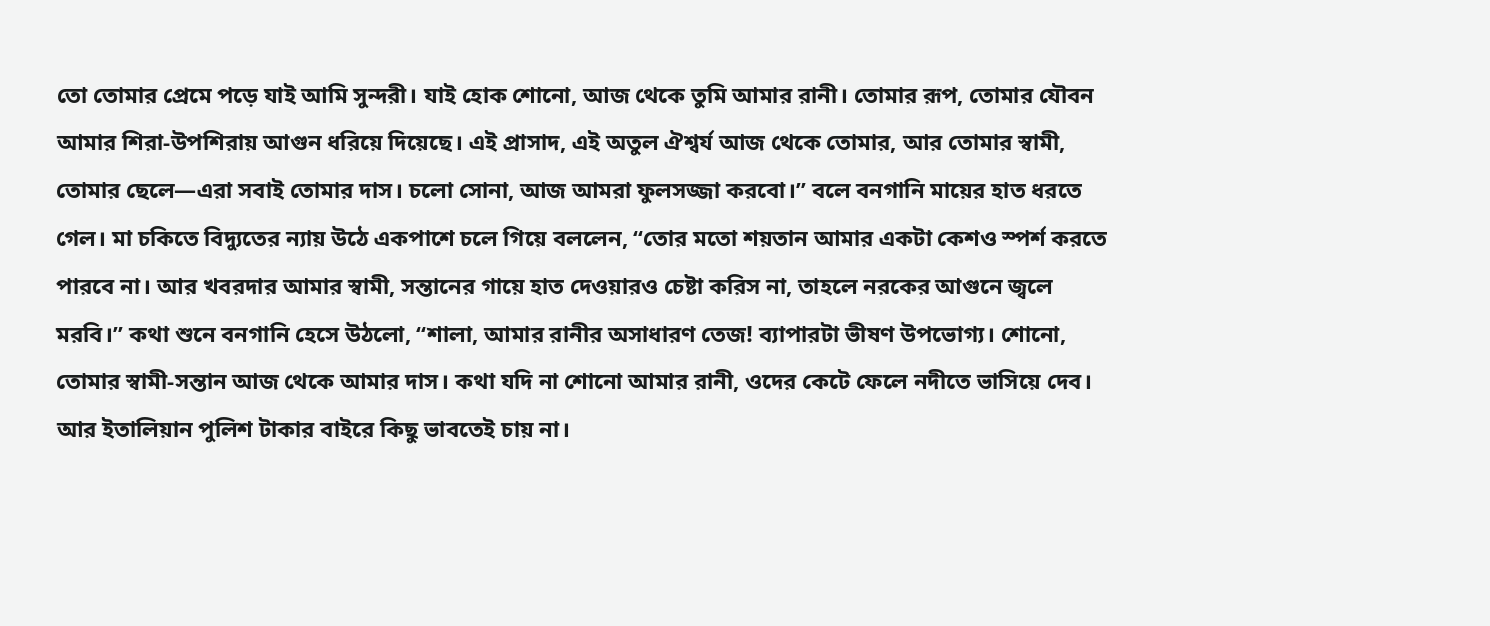তো তোমার প্রেমে পড়ে যাই আমি সুন্দরী। যাই হোক শোনো, আজ থেকে তুমি আমার রানী। তোমার রূপ, তোমার যৌবন আমার শিরা-উপশিরায় আগুন ধরিয়ে দিয়েছে। এই প্রাসাদ, এই অতুল ঐশ্বর্য আজ থেকে তোমার, আর তোমার স্বামী, তোমার ছেলে—এরা সবাই তোমার দাস। চলো সোনা, আজ আমরা ফুলসজ্জা করবো।” বলে বনগানি মায়ের হাত ধরতে গেল। মা চকিতে বিদ্যুতের ন্যায় উঠে একপাশে চলে গিয়ে বললেন, “তোর মতো শয়তান আমার একটা কেশও স্পর্শ করতে পারবে না। আর খবরদার আমার স্বামী, সন্তানের গায়ে হাত দেওয়ারও চেষ্টা করিস না, তাহলে নরকের আগুনে জ্বলে মরবি।” কথা শুনে বনগানি হেসে উঠলো, “শালা, আমার রানীর অসাধারণ তেজ! ব্যাপারটা ভীষণ উপভোগ্য। শোনো, তোমার স্বামী-সন্তান আজ থেকে আমার দাস। কথা যদি না শোনো আমার রানী, ওদের কেটে ফেলে নদীতে ভাসিয়ে দেব। আর ইতালিয়ান পুলিশ টাকার বাইরে কিছু ভাবতেই চায় না।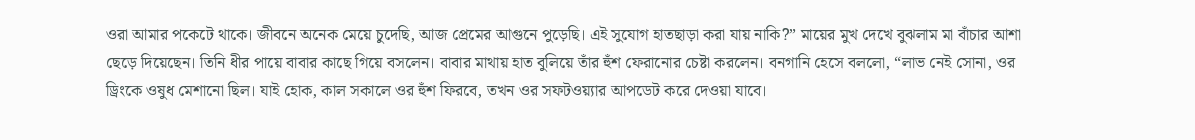ওরা আমার পকেটে থাকে। জীবনে অনেক মেয়ে চুদেছি, আজ প্রেমের আগুনে পুড়েছি। এই সুযোগ হাতছাড়া করা যায় নাকি?” মায়ের মুখ দেখে বুঝলাম মা বাঁচার আশা ছেড়ে দিয়েছেন। তিনি ধীর পায়ে বাবার কাছে গিয়ে বসলেন। বাবার মাথায় হাত বুলিয়ে তাঁর হুঁশ ফেরানোর চেষ্টা করলেন। বনগানি হেসে বললো, “লাভ নেই সোনা, ওর ড্রিংকে ওষুধ মেশানো ছিল। যাই হোক, কাল সকালে ওর হুঁশ ফিরবে, তখন ওর সফটওয়্যার আপডেট করে দেওয়া যাবে।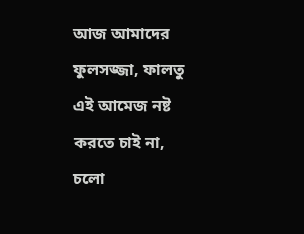আজ আমাদের ফুলসজ্জা, ফালতু এই আমেজ নষ্ট করতে চাই না, চলো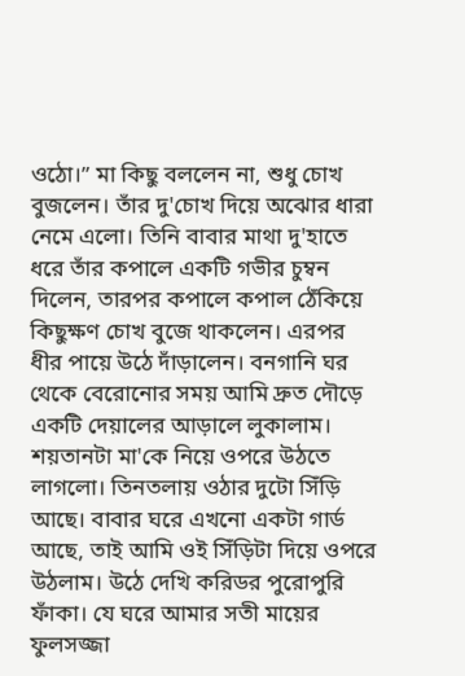ওঠো।” মা কিছু বললেন না, শুধু চোখ বুজলেন। তাঁর দু'চোখ দিয়ে অঝোর ধারা নেমে এলো। তিনি বাবার মাথা দু'হাতে ধরে তাঁর কপালে একটি গভীর চুম্বন দিলেন, তারপর কপালে কপাল ঠেঁকিয়ে কিছুক্ষণ চোখ বুজে থাকলেন। এরপর ধীর পায়ে উঠে দাঁড়ালেন। বনগানি ঘর থেকে বেরোনোর সময় আমি দ্রুত দৌড়ে একটি দেয়ালের আড়ালে লুকালাম। শয়তানটা মা'কে নিয়ে ওপরে উঠতে লাগলো। তিনতলায় ওঠার দুটো সিঁড়ি আছে। বাবার ঘরে এখনো একটা গার্ড আছে, তাই আমি ওই সিঁড়িটা দিয়ে ওপরে উঠলাম। উঠে দেখি করিডর পুরোপুরি ফাঁকা। যে ঘরে আমার সতী মায়ের ফুলসজ্জা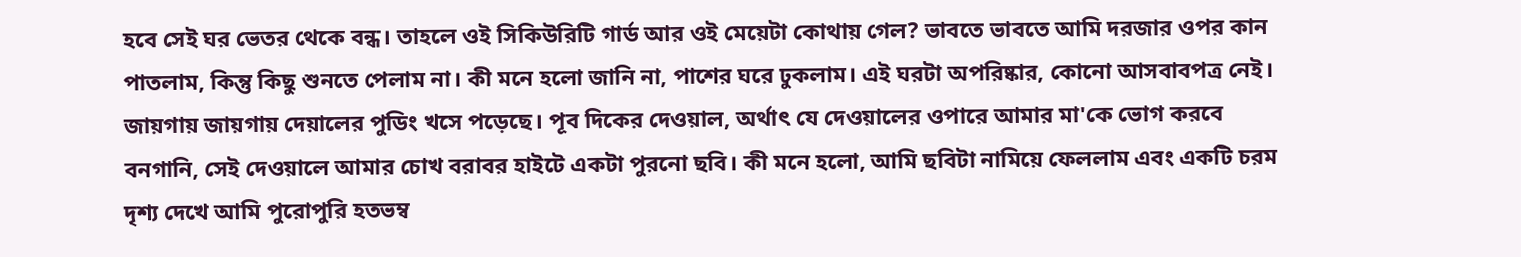হবে সেই ঘর ভেতর থেকে বন্ধ। তাহলে ওই সিকিউরিটি গার্ড আর ওই মেয়েটা কোথায় গেল? ভাবতে ভাবতে আমি দরজার ওপর কান পাতলাম, কিন্তু কিছু শুনতে পেলাম না। কী মনে হলো জানি না, পাশের ঘরে ঢুকলাম। এই ঘরটা অপরিষ্কার, কোনো আসবাবপত্র নেই। জায়গায় জায়গায় দেয়ালের পুডিং খসে পড়েছে। পূব দিকের দেওয়াল, অর্থাৎ যে দেওয়ালের ওপারে আমার মা'কে ভোগ করবে বনগানি, সেই দেওয়ালে আমার চোখ বরাবর হাইটে একটা পুরনো ছবি। কী মনে হলো, আমি ছবিটা নামিয়ে ফেললাম এবং একটি চরম দৃশ্য দেখে আমি পুরোপুরি হতভম্ব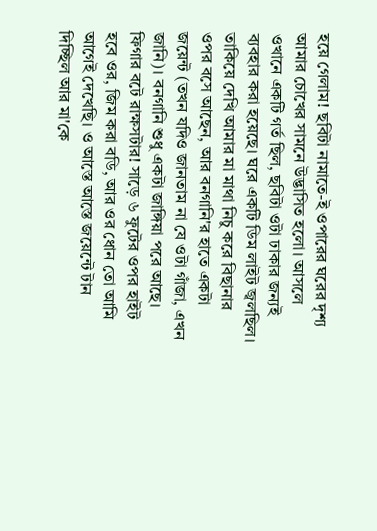হয়ে গেলাম! ছবিটা নামাতে-ই ওপারের ঘরের দৃশ্য আমার চোখের সামনে উদ্ভাসিত হলো। আসলে ওখানে একটি গর্ত ছিল, ছবিটা ওটা ঢাকার জন্যই ব্যবহার করা হয়েছে। ঘরে একটি ডিম লাইট জ্বলছিল। তাকিয়ে দেখি আমার মা মাথা নিচু করে বিছানার ওপর বসে আছেন, আর বনগানি'র হাতে একটা জয়েন্ট (তখন যদিও জানতাম না যে ওটা গাঁজা, এখন জানি)। বনগানি শুধু একটা জাঙ্গিয়া পরে আছে। ফিগার বটে রাক্ষসটার! সাড়ে ৬ ফুটের ওপর হাইট হবে ওর, জিম করা বডি, আর ওর ধোন তো আমি আগেই দেখেছি। ও আস্তে আস্তে জয়েন্টে টান দিচ্ছিল আর মা'কে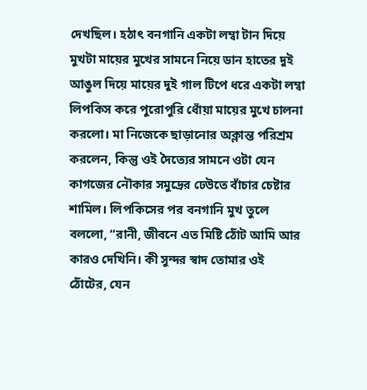দেখছিল। হঠাৎ বনগানি একটা লম্বা টান দিয়ে মুখটা মায়ের মুখের সামনে নিয়ে ডান হাতের দুই আঙুল দিয়ে মায়ের দুই গাল টিপে ধরে একটা লম্বা লিপকিস করে পুরোপুরি ধোঁয়া মায়ের মুখে চালনা করলো। মা নিজেকে ছাড়ানোর অক্লান্ত পরিশ্রম করলেন, কিন্তু ওই দৈত্যের সামনে ওটা যেন কাগজের নৌকার সমুদ্রের ঢেউতে বাঁচার চেষ্টার শামিল। লিপকিসের পর বনগানি মুখ তুলে বললো, “রানী, জীবনে এত মিষ্টি ঠোঁট আমি আর কারও দেখিনি। কী সুন্দর স্বাদ তোমার ওই ঠোঁটের, যেন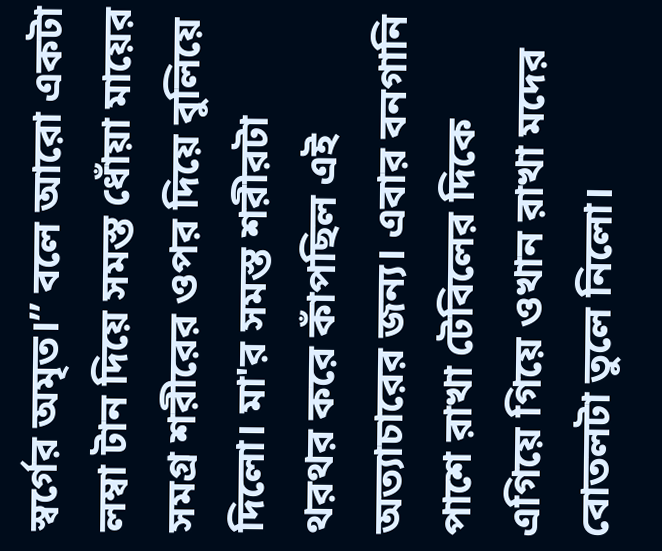স্বর্গের অমৃত।” বলে আরো একটা লম্বা টান দিয়ে সমস্ত ধোঁয়া মায়ের সমগ্র শরীরের ওপর দিয়ে বুলিয়ে দিলো। মা'র সমস্ত শরীরটা থরথর করে কাঁপছিল এই অত্যাচারের জন্য। এবার বনগানি পাশে রাখা টেবিলের দিকে এগিয়ে গিয়ে ওখান রাখা মদের বোতলটা তুলে নিলো।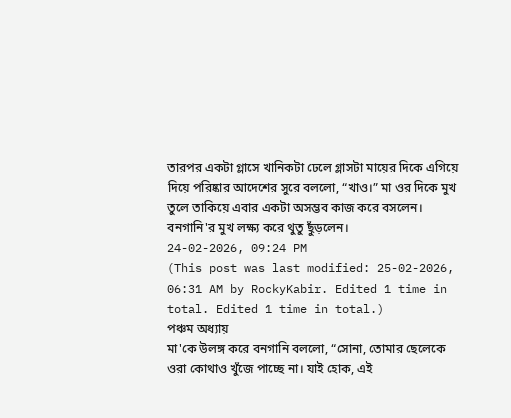তারপর একটা গ্লাসে খানিকটা ঢেলে গ্লাসটা মায়ের দিকে এগিয়ে দিয়ে পরিষ্কার আদেশের সুরে বললো, “খাও।” মা ওর দিকে মুখ তুলে তাকিয়ে এবার একটা অসম্ভব কাজ করে বসলেন। বনগানি'র মুখ লক্ষ্য করে থুতু ছুঁড়লেন।
24-02-2026, 09:24 PM
(This post was last modified: 25-02-2026, 06:31 AM by RockyKabir. Edited 1 time in total. Edited 1 time in total.)
পঞ্চম অধ্যায়
মা'কে উলঙ্গ করে বনগানি বললো, “সোনা, তোমার ছেলেকে ওরা কোথাও খুঁজে পাচ্ছে না। যাই হোক, এই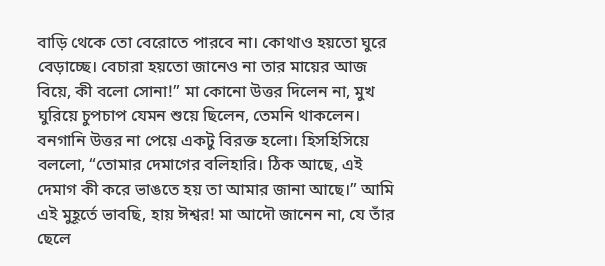বাড়ি থেকে তো বেরোতে পারবে না। কোথাও হয়তো ঘুরে বেড়াচ্ছে। বেচারা হয়তো জানেও না তার মায়ের আজ বিয়ে, কী বলো সোনা!” মা কোনো উত্তর দিলেন না, মুখ ঘুরিয়ে চুপচাপ যেমন শুয়ে ছিলেন, তেমনি থাকলেন। বনগানি উত্তর না পেয়ে একটু বিরক্ত হলো। হিসহিসিয়ে বললো, “তোমার দেমাগের বলিহারি। ঠিক আছে, এই দেমাগ কী করে ভাঙতে হয় তা আমার জানা আছে।” আমি এই মুহূর্তে ভাবছি, হায় ঈশ্বর! মা আদৌ জানেন না, যে তাঁর ছেলে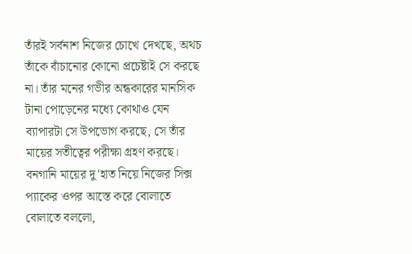তাঁরই সর্বনাশ নিজের চোখে দেখছে, অথচ তাঁকে বাঁচানোর কোনো প্রচেষ্টাই সে করছে না। তাঁর মনের গভীর অন্ধকারের মানসিক টানা পোড়েনের মধ্যে কোথাও যেন ব্যাপারটা সে উপভোগ করছে, সে তাঁর মায়ের সতীত্বের পরীক্ষা গ্রহণ করছে। বনগানি মায়ের দু'হাত নিয়ে নিজের সিক্স প্যাকের ওপর আস্তে করে বোলাতে বোলাতে বললো,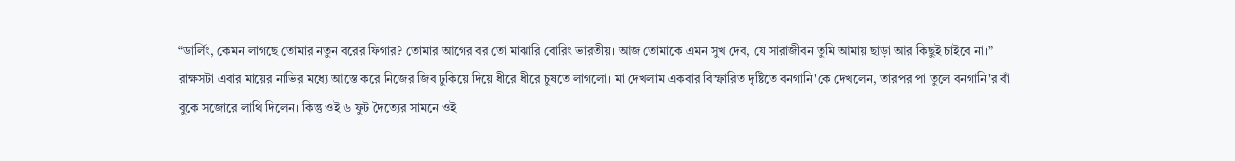“ডার্লিং, কেমন লাগছে তোমার নতুন বরের ফিগার? তোমার আগের বর তো মাঝারি বোরিং ভারতীয়। আজ তোমাকে এমন সুখ দেব, যে সারাজীবন তুমি আমায় ছাড়া আর কিছুই চাইবে না।” রাক্ষসটা এবার মায়ের নাভির মধ্যে আস্তে করে নিজের জিব ঢুকিয়ে দিয়ে ধীরে ধীরে চুষতে লাগলো। মা দেখলাম একবার বিস্ফারিত দৃষ্টিতে বনগানি'কে দেখলেন, তারপর পা তুলে বনগানি'র বাঁ বুকে সজোরে লাথি দিলেন। কিন্তু ওই ৬ ফুট দৈত্যের সামনে ওই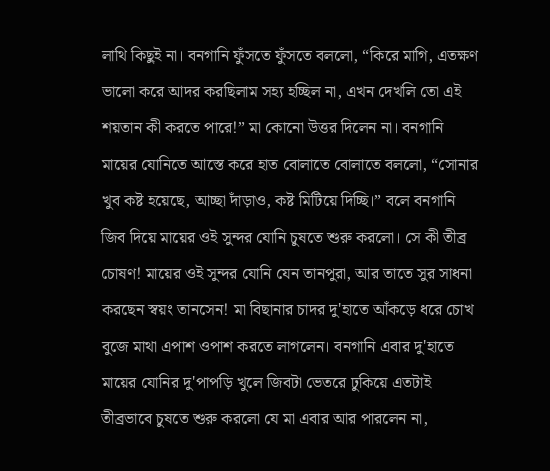লাথি কিছুই না। বনগানি ফুঁসতে ফুঁসতে বললো, “কিরে মাগি, এতক্ষণ ভালো করে আদর করছিলাম সহ্য হচ্ছিল না, এখন দেখলি তো এই শয়তান কী করতে পারে!” মা কোনো উত্তর দিলেন না। বনগানি মায়ের যোনিতে আস্তে করে হাত বোলাতে বোলাতে বললো, “সোনার খুব কষ্ট হয়েছে, আচ্ছা দাঁড়াও, কষ্ট মিটিয়ে দিচ্ছি।” বলে বনগানি জিব দিয়ে মায়ের ওই সুন্দর যোনি চুষতে শুরু করলো। সে কী তীব্র চোষণ! মায়ের ওই সুন্দর যোনি যেন তানপুরা, আর তাতে সুর সাধনা করছেন স্বয়ং তানসেন! মা বিছানার চাদর দু'হাতে আঁকড়ে ধরে চোখ বুজে মাথা এপাশ ওপাশ করতে লাগলেন। বনগানি এবার দু'হাতে মায়ের যোনির দু'পাপড়ি খুলে জিবটা ভেতরে ঢুকিয়ে এতটাই তীব্রভাবে চুষতে শুরু করলো যে মা এবার আর পারলেন না,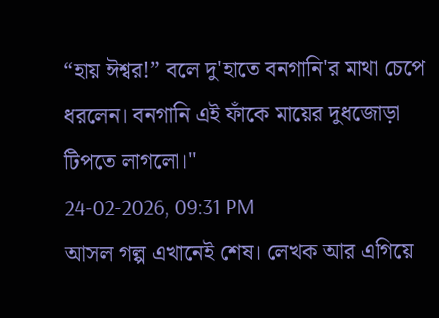“হায় ঈশ্বর!” বলে দু'হাতে বনগানি'র মাথা চেপে ধরলেন। বনগানি এই ফাঁকে মায়ের দুধজোড়া টিপতে লাগলো।"
24-02-2026, 09:31 PM
আসল গল্প এখানেই শেষ। লেখক আর এগিয়ে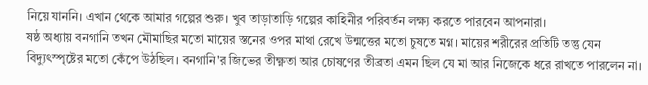নিয়ে যাননি। এখান থেকে আমার গল্পের শুরু। খুব তাড়াতাড়ি গল্পের কাহিনীর পরিবর্তন লক্ষ্য করতে পারবেন আপনারা।
ষষ্ঠ অধ্যায় বনগানি তখন মৌমাছির মতো মায়ের স্তনের ওপর মাথা রেখে উন্মত্তের মতো চুষতে মগ্ন। মায়ের শরীরের প্রতিটি তন্তু যেন বিদ্যুৎস্পৃষ্টের মতো কেঁপে উঠছিল। বনগানি'র জিভের তীক্ষ্ণতা আর চোষণের তীব্রতা এমন ছিল যে মা আর নিজেকে ধরে রাখতে পারলেন না।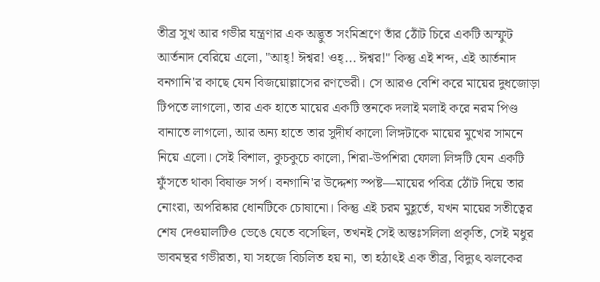তীব্র সুখ আর গভীর যন্ত্রণার এক অদ্ভুত সংমিশ্রণে তাঁর ঠোঁট চিরে একটি অস্ফুট আর্তনাদ বেরিয়ে এলো, "আহ্! ঈশ্বর! ওহ্... ঈশ্বর!" কিন্তু এই শব্দ, এই আর্তনাদ বনগানি'র কাছে যেন বিজয়োল্লাসের রণভেরী। সে আরও বেশি করে মায়ের দুধজোড়া টিপতে লাগলো, তার এক হাতে মায়ের একটি স্তনকে দলাই মলাই করে নরম পিণ্ড বানাতে লাগলো, আর অন্য হাতে তার সুদীর্ঘ কালো লিঙ্গটাকে মায়ের মুখের সামনে নিয়ে এলো। সেই বিশাল, কুচকুচে কালো, শিরা-উপশিরা ফোলা লিঙ্গটি যেন একটি ফুঁসতে থাকা বিষাক্ত সর্প। বনগানি'র উদ্দেশ্য স্পষ্ট—মায়ের পবিত্র ঠোঁট দিয়ে তার নোংরা, অপরিষ্কার ধোনটিকে চোষানো। কিন্তু এই চরম মুহূর্তে, যখন মায়ের সতীত্বের শেষ দেওয়ালটিও ভেঙে যেতে বসেছিল, তখনই সেই অন্তঃসলিলা প্রকৃতি, সেই মধুর ভাবমন্থর গভীরতা, যা সহজে বিচলিত হয় না, তা হঠাৎই এক তীব্র, বিদ্যুৎ ঝলকের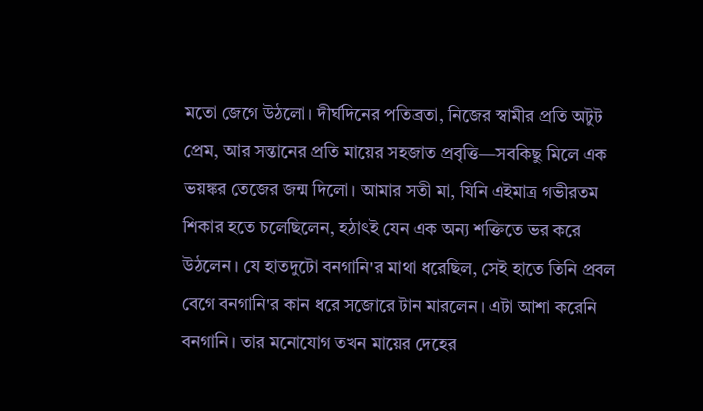মতো জেগে উঠলো। দীর্ঘদিনের পতিব্রতা, নিজের স্বামীর প্রতি অটুট প্রেম, আর সন্তানের প্রতি মায়ের সহজাত প্রবৃত্তি—সবকিছু মিলে এক ভয়ঙ্কর তেজের জন্ম দিলো। আমার সতী মা, যিনি এইমাত্র গভীরতম শিকার হতে চলেছিলেন, হঠাৎই যেন এক অন্য শক্তিতে ভর করে উঠলেন। যে হাতদুটো বনগানি'র মাথা ধরেছিল, সেই হাতে তিনি প্রবল বেগে বনগানি'র কান ধরে সজোরে টান মারলেন। এটা আশা করেনি বনগানি। তার মনোযোগ তখন মায়ের দেহের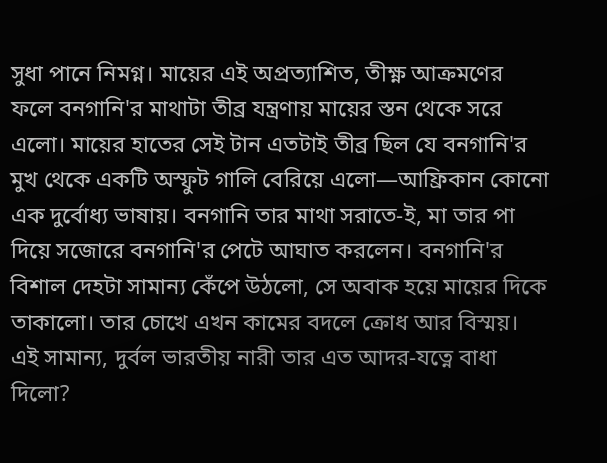সুধা পানে নিমগ্ন। মায়ের এই অপ্রত্যাশিত, তীক্ষ্ণ আক্রমণের ফলে বনগানি'র মাথাটা তীব্র যন্ত্রণায় মায়ের স্তন থেকে সরে এলো। মায়ের হাতের সেই টান এতটাই তীব্র ছিল যে বনগানি'র মুখ থেকে একটি অস্ফুট গালি বেরিয়ে এলো—আফ্রিকান কোনো এক দুর্বোধ্য ভাষায়। বনগানি তার মাথা সরাতে-ই, মা তার পা দিয়ে সজোরে বনগানি'র পেটে আঘাত করলেন। বনগানি'র বিশাল দেহটা সামান্য কেঁপে উঠলো, সে অবাক হয়ে মায়ের দিকে তাকালো। তার চোখে এখন কামের বদলে ক্রোধ আর বিস্ময়। এই সামান্য, দুর্বল ভারতীয় নারী তার এত আদর-যত্নে বাধা দিলো?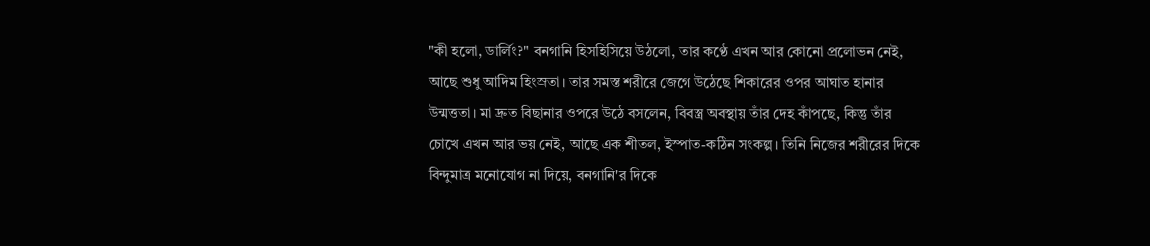"কী হলো, ডার্লিং?" বনগানি হিসহিসিয়ে উঠলো, তার কণ্ঠে এখন আর কোনো প্রলোভন নেই, আছে শুধু আদিম হিংস্রতা। তার সমস্ত শরীরে জেগে উঠেছে শিকারের ওপর আঘাত হানার উন্মত্ততা। মা দ্রুত বিছানার ওপরে উঠে বসলেন, বিবস্ত্র অবস্থায় তাঁর দেহ কাঁপছে, কিন্তু তাঁর চোখে এখন আর ভয় নেই, আছে এক শীতল, ইস্পাত-কঠিন সংকল্প। তিনি নিজের শরীরের দিকে বিন্দুমাত্র মনোযোগ না দিয়ে, বনগানি'র দিকে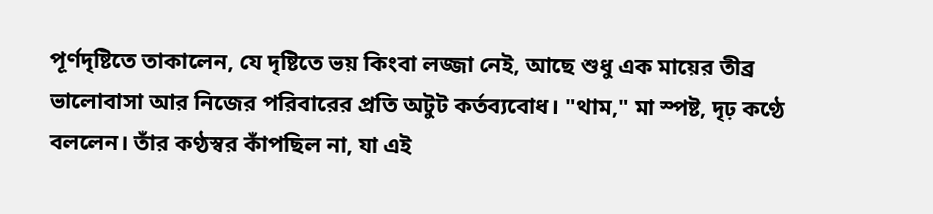পূর্ণদৃষ্টিতে তাকালেন, যে দৃষ্টিতে ভয় কিংবা লজ্জা নেই, আছে শুধু এক মায়ের তীব্র ভালোবাসা আর নিজের পরিবারের প্রতি অটুট কর্তব্যবোধ। "থাম," মা স্পষ্ট, দৃঢ় কণ্ঠে বললেন। তাঁর কণ্ঠস্বর কাঁপছিল না, যা এই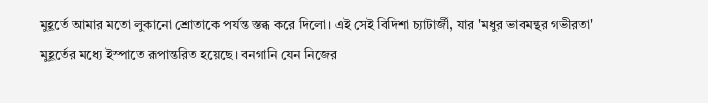মুহূর্তে আমার মতো লুকানো শ্রোতাকে পর্যন্ত স্তব্ধ করে দিলো। এই সেই বিদিশা চ্যাটার্জী, যার 'মধুর ভাবমন্থর গভীরতা' মুহূর্তের মধ্যে ইস্পাতে রূপান্তরিত হয়েছে। বনগানি যেন নিজের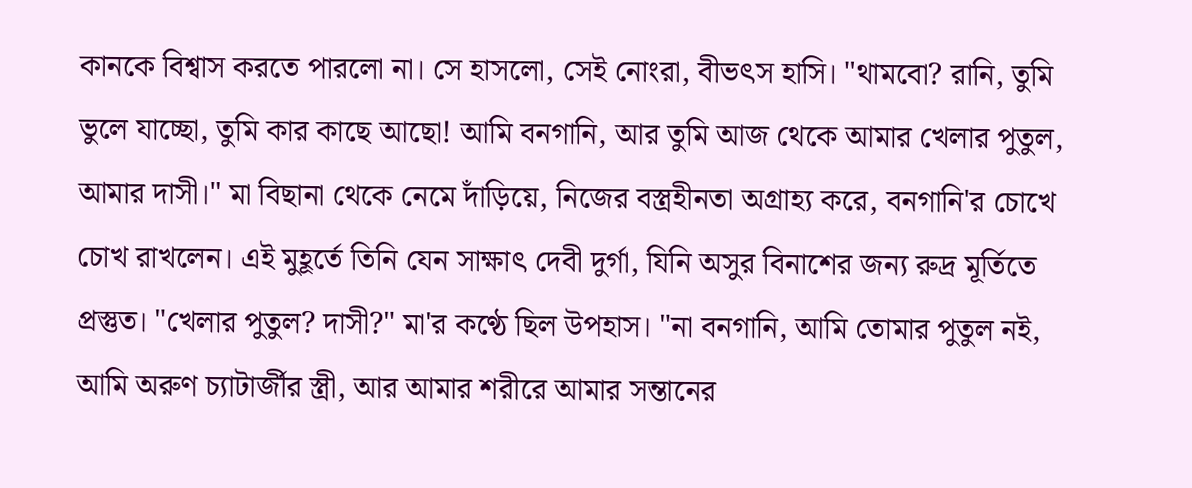কানকে বিশ্বাস করতে পারলো না। সে হাসলো, সেই নোংরা, বীভৎস হাসি। "থামবো? রানি, তুমি ভুলে যাচ্ছো, তুমি কার কাছে আছো! আমি বনগানি, আর তুমি আজ থেকে আমার খেলার পুতুল, আমার দাসী।" মা বিছানা থেকে নেমে দাঁড়িয়ে, নিজের বস্ত্রহীনতা অগ্রাহ্য করে, বনগানি'র চোখে চোখ রাখলেন। এই মুহূর্তে তিনি যেন সাক্ষাৎ দেবী দুর্গা, যিনি অসুর বিনাশের জন্য রুদ্র মূর্তিতে প্রস্তুত। "খেলার পুতুল? দাসী?" মা'র কণ্ঠে ছিল উপহাস। "না বনগানি, আমি তোমার পুতুল নই, আমি অরুণ চ্যাটার্জীর স্ত্রী, আর আমার শরীরে আমার সন্তানের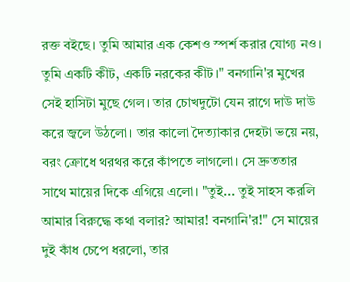রক্ত বইছে। তুমি আমার এক কেশও স্পর্শ করার যোগ্য নও। তুমি একটি কীট, একটি নরকের কীট।" বনগানি'র মুখের সেই হাসিটা মুছে গেল। তার চোখদুটো যেন রাগে দাউ দাউ করে জ্বলে উঠলো। তার কালো দৈত্যাকার দেহটা ভয়ে নয়, বরং ক্রোধে থরথর করে কাঁপতে লাগলো। সে দ্রুততার সাথে মায়ের দিকে এগিয়ে এলো। "তুই... তুই সাহস করলি আমার বিরুদ্ধে কথা বলার? আমার! বনগানি'র!" সে মায়ের দুই কাঁধ চেপে ধরলো, তার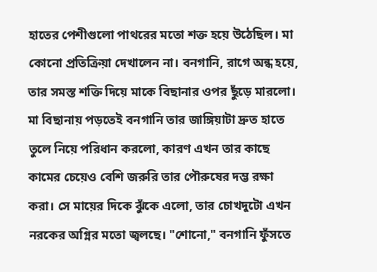হাতের পেশীগুলো পাথরের মতো শক্ত হয়ে উঠেছিল। মা কোনো প্রতিক্রিয়া দেখালেন না। বনগানি, রাগে অন্ধ হয়ে, তার সমস্ত শক্তি দিয়ে মাকে বিছানার ওপর ছুঁড়ে মারলো। মা বিছানায় পড়তেই বনগানি তার জাঙ্গিয়াটা দ্রুত হাতে তুলে নিয়ে পরিধান করলো, কারণ এখন তার কাছে কামের চেয়েও বেশি জরুরি তার পৌরুষের দম্ভ রক্ষা করা। সে মায়ের দিকে ঝুঁকে এলো, তার চোখদুটো এখন নরকের অগ্নির মতো জ্বলছে। "শোনো," বনগানি ফুঁসতে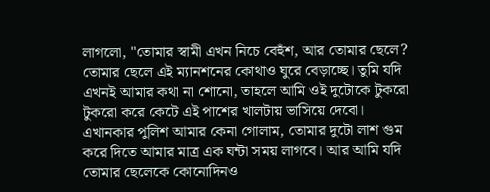লাগলো, "তোমার স্বামী এখন নিচে বেহুঁশ, আর তোমার ছেলে? তোমার ছেলে এই ম্যানশনের কোথাও ঘুরে বেড়াচ্ছে। তুমি যদি এখনই আমার কথা না শোনো, তাহলে আমি ওই দুটোকে টুকরো টুকরো করে কেটে এই পাশের খালটায় ভাসিয়ে দেবো। এখানকার পুলিশ আমার কেনা গোলাম, তোমার দুটো লাশ গুম করে দিতে আমার মাত্র এক ঘন্টা সময় লাগবে। আর আমি যদি তোমার ছেলেকে কোনোদিনও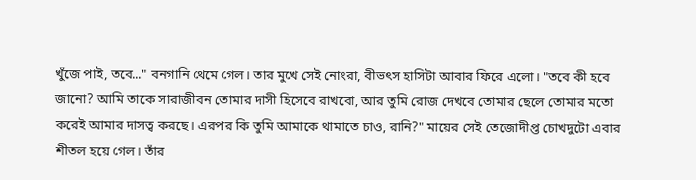খুঁজে পাই, তবে..." বনগানি থেমে গেল। তার মুখে সেই নোংরা, বীভৎস হাসিটা আবার ফিরে এলো। "তবে কী হবে জানো? আমি তাকে সারাজীবন তোমার দাসী হিসেবে রাখবো, আর তুমি রোজ দেখবে তোমার ছেলে তোমার মতো করেই আমার দাসত্ব করছে। এরপর কি তুমি আমাকে থামাতে চাও, রানি?" মায়ের সেই তেজোদীপ্ত চোখদুটো এবার শীতল হয়ে গেল। তাঁর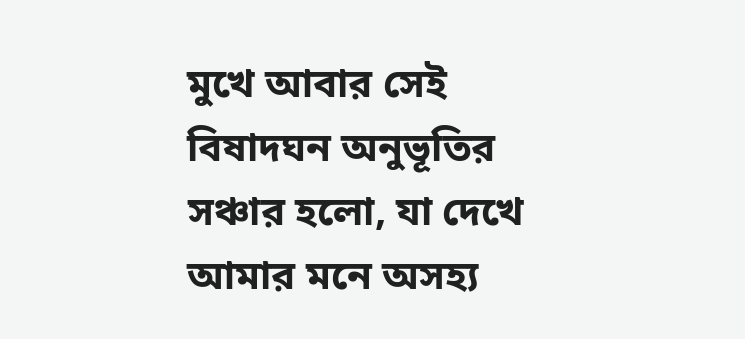মুখে আবার সেই বিষাদঘন অনুভূতির সঞ্চার হলো, যা দেখে আমার মনে অসহ্য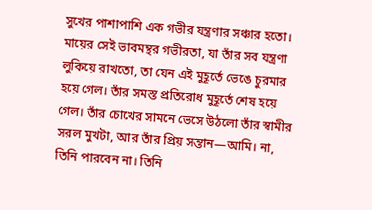সুখের পাশাপাশি এক গভীর যন্ত্রণার সঞ্চার হতো। মায়ের সেই ভাবমন্থর গভীরতা, যা তাঁর সব যন্ত্রণা লুকিয়ে রাখতো, তা যেন এই মুহূর্তে ভেঙে চুরমার হয়ে গেল। তাঁর সমস্ত প্রতিরোধ মুহূর্তে শেষ হয়ে গেল। তাঁর চোখের সামনে ভেসে উঠলো তাঁর স্বামীর সরল মুখটা, আর তাঁর প্রিয় সন্তান—আমি। না, তিনি পারবেন না। তিনি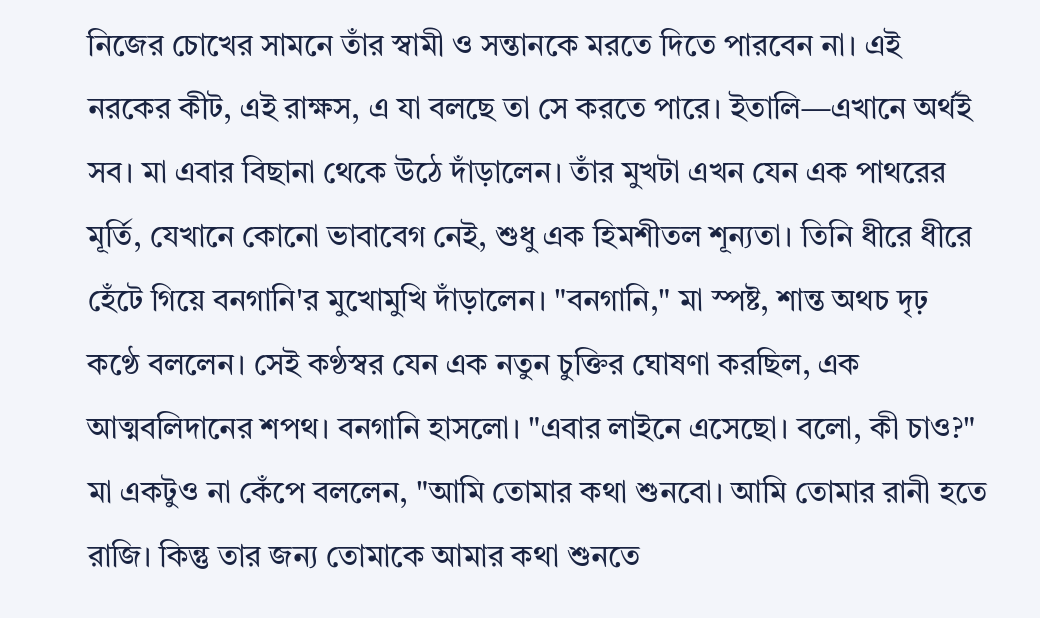নিজের চোখের সামনে তাঁর স্বামী ও সন্তানকে মরতে দিতে পারবেন না। এই নরকের কীট, এই রাক্ষস, এ যা বলছে তা সে করতে পারে। ইতালি—এখানে অর্থই সব। মা এবার বিছানা থেকে উঠে দাঁড়ালেন। তাঁর মুখটা এখন যেন এক পাথরের মূর্তি, যেখানে কোনো ভাবাবেগ নেই, শুধু এক হিমশীতল শূন্যতা। তিনি ধীরে ধীরে হেঁটে গিয়ে বনগানি'র মুখোমুখি দাঁড়ালেন। "বনগানি," মা স্পষ্ট, শান্ত অথচ দৃঢ় কণ্ঠে বললেন। সেই কণ্ঠস্বর যেন এক নতুন চুক্তির ঘোষণা করছিল, এক আত্মবলিদানের শপথ। বনগানি হাসলো। "এবার লাইনে এসেছো। বলো, কী চাও?" মা একটুও না কেঁপে বললেন, "আমি তোমার কথা শুনবো। আমি তোমার রানী হতে রাজি। কিন্তু তার জন্য তোমাকে আমার কথা শুনতে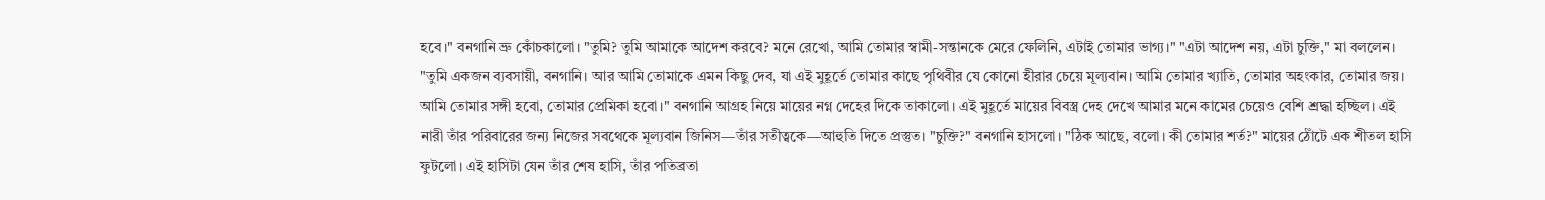হবে।" বনগানি ভ্রু কোঁচকালো। "তুমি? তুমি আমাকে আদেশ করবে? মনে রেখো, আমি তোমার স্বামী-সন্তানকে মেরে ফেলিনি, এটাই তোমার ভাগ্য।" "এটা আদেশ নয়, এটা চুক্তি," মা বললেন। "তুমি একজন ব্যবসায়ী, বনগানি। আর আমি তোমাকে এমন কিছু দেব, যা এই মুহূর্তে তোমার কাছে পৃথিবীর যে কোনো হীরার চেয়ে মূল্যবান। আমি তোমার খ্যাতি, তোমার অহংকার, তোমার জয়। আমি তোমার সঙ্গী হবো, তোমার প্রেমিকা হবো।" বনগানি আগ্রহ নিয়ে মায়ের নগ্ন দেহের দিকে তাকালো। এই মুহূর্তে মায়ের বিবস্ত্র দেহ দেখে আমার মনে কামের চেয়েও বেশি শ্রদ্ধা হচ্ছিল। এই নারী তাঁর পরিবারের জন্য নিজের সবথেকে মূল্যবান জিনিস—তাঁর সতীত্বকে—আহুতি দিতে প্রস্তুত। "চুক্তি?" বনগানি হাসলো। "ঠিক আছে, বলো। কী তোমার শর্ত?" মায়ের ঠোঁটে এক শীতল হাসি ফুটলো। এই হাসিটা যেন তাঁর শেষ হাসি, তাঁর পতিব্রতা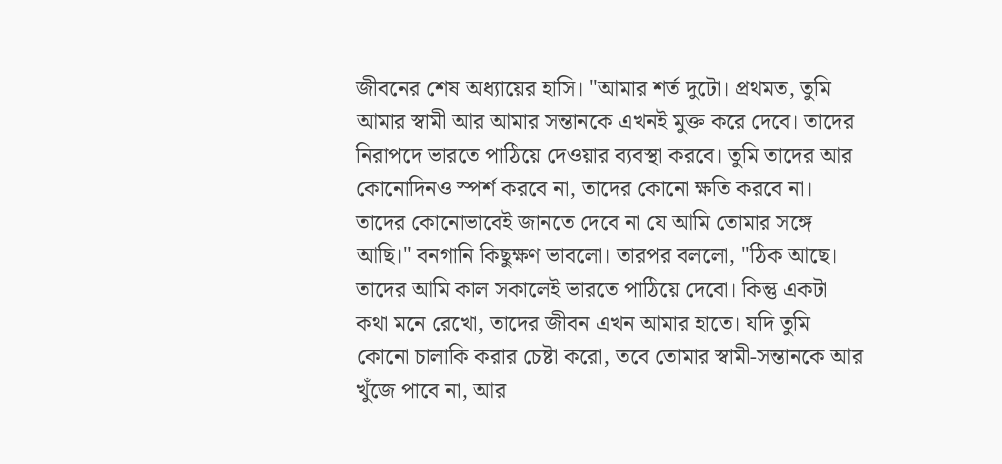জীবনের শেষ অধ্যায়ের হাসি। "আমার শর্ত দুটো। প্রথমত, তুমি আমার স্বামী আর আমার সন্তানকে এখনই মুক্ত করে দেবে। তাদের নিরাপদে ভারতে পাঠিয়ে দেওয়ার ব্যবস্থা করবে। তুমি তাদের আর কোনোদিনও স্পর্শ করবে না, তাদের কোনো ক্ষতি করবে না। তাদের কোনোভাবেই জানতে দেবে না যে আমি তোমার সঙ্গে আছি।" বনগানি কিছুক্ষণ ভাবলো। তারপর বললো, "ঠিক আছে। তাদের আমি কাল সকালেই ভারতে পাঠিয়ে দেবো। কিন্তু একটা কথা মনে রেখো, তাদের জীবন এখন আমার হাতে। যদি তুমি কোনো চালাকি করার চেষ্টা করো, তবে তোমার স্বামী-সন্তানকে আর খুঁজে পাবে না, আর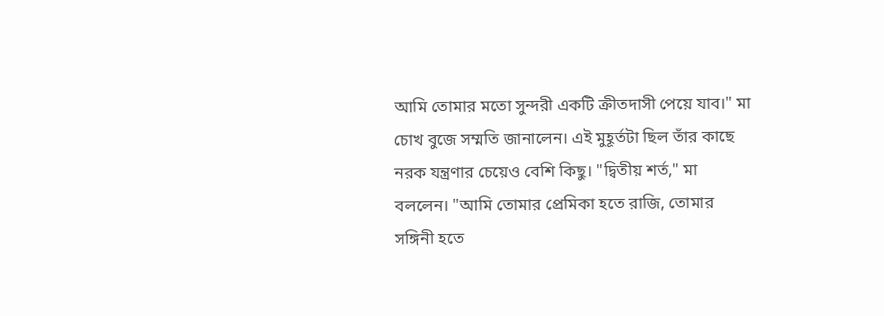আমি তোমার মতো সুন্দরী একটি ক্রীতদাসী পেয়ে যাব।" মা চোখ বুজে সম্মতি জানালেন। এই মুহূর্তটা ছিল তাঁর কাছে নরক যন্ত্রণার চেয়েও বেশি কিছু। "দ্বিতীয় শর্ত," মা বললেন। "আমি তোমার প্রেমিকা হতে রাজি, তোমার সঙ্গিনী হতে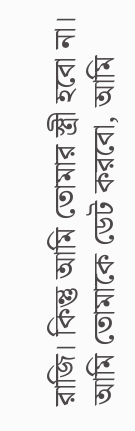রাজি। কিন্তু আমি তোমার স্ত্রী হবো না। আমি তোমাকে ডেট করবো, আমি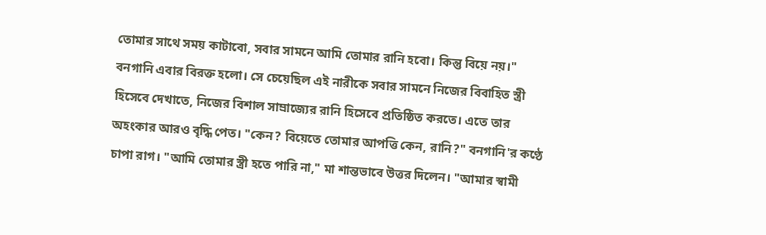তোমার সাথে সময় কাটাবো, সবার সামনে আমি তোমার রানি হবো। কিন্তু বিয়ে নয়।" বনগানি এবার বিরক্ত হলো। সে চেয়েছিল এই নারীকে সবার সামনে নিজের বিবাহিত স্ত্রী হিসেবে দেখাতে, নিজের বিশাল সাম্রাজ্যের রানি হিসেবে প্রতিষ্ঠিত করতে। এতে তার অহংকার আরও বৃদ্ধি পেত। "কেন? বিয়েতে তোমার আপত্তি কেন, রানি?" বনগানি'র কণ্ঠে চাপা রাগ। "আমি তোমার স্ত্রী হতে পারি না," মা শান্তভাবে উত্তর দিলেন। "আমার স্বামী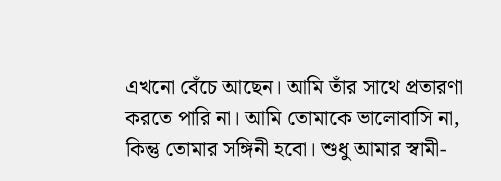এখনো বেঁচে আছেন। আমি তাঁর সাথে প্রতারণা করতে পারি না। আমি তোমাকে ভালোবাসি না, কিন্তু তোমার সঙ্গিনী হবো। শুধু আমার স্বামী-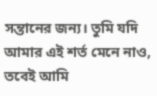সন্তানের জন্য। তুমি যদি আমার এই শর্ত মেনে নাও, তবেই আমি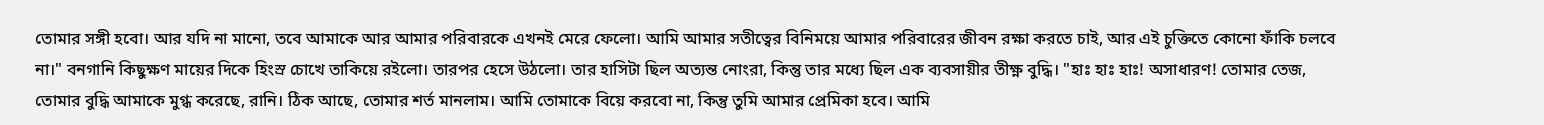তোমার সঙ্গী হবো। আর যদি না মানো, তবে আমাকে আর আমার পরিবারকে এখনই মেরে ফেলো। আমি আমার সতীত্বের বিনিময়ে আমার পরিবারের জীবন রক্ষা করতে চাই, আর এই চুক্তিতে কোনো ফাঁকি চলবে না।" বনগানি কিছুক্ষণ মায়ের দিকে হিংস্র চোখে তাকিয়ে রইলো। তারপর হেসে উঠলো। তার হাসিটা ছিল অত্যন্ত নোংরা, কিন্তু তার মধ্যে ছিল এক ব্যবসায়ীর তীক্ষ্ণ বুদ্ধি। "হাঃ হাঃ হাঃ! অসাধারণ! তোমার তেজ, তোমার বুদ্ধি আমাকে মুগ্ধ করেছে, রানি। ঠিক আছে, তোমার শর্ত মানলাম। আমি তোমাকে বিয়ে করবো না, কিন্তু তুমি আমার প্রেমিকা হবে। আমি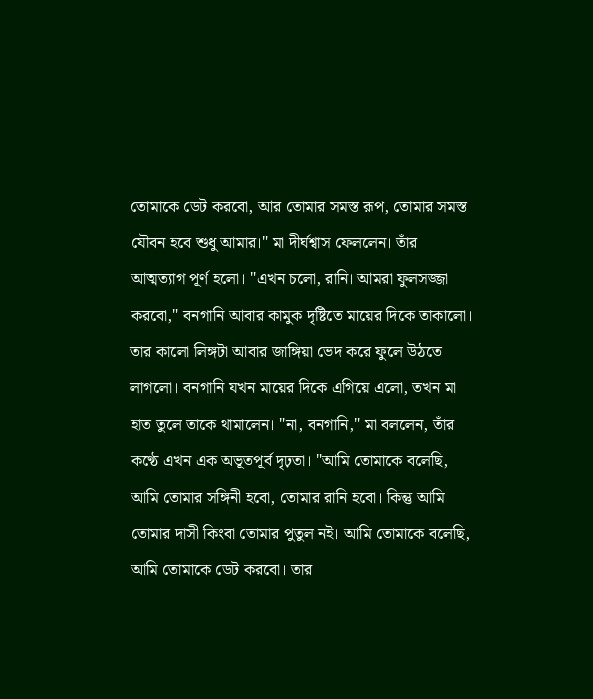তোমাকে ডেট করবো, আর তোমার সমস্ত রূপ, তোমার সমস্ত যৌবন হবে শুধু আমার।" মা দীর্ঘশ্বাস ফেললেন। তাঁর আত্মত্যাগ পূর্ণ হলো। "এখন চলো, রানি। আমরা ফুলসজ্জা করবো," বনগানি আবার কামুক দৃষ্টিতে মায়ের দিকে তাকালো। তার কালো লিঙ্গটা আবার জাঙ্গিয়া ভেদ করে ফুলে উঠতে লাগলো। বনগানি যখন মায়ের দিকে এগিয়ে এলো, তখন মা হাত তুলে তাকে থামালেন। "না, বনগানি," মা বললেন, তাঁর কণ্ঠে এখন এক অভূতপূর্ব দৃঢ়তা। "আমি তোমাকে বলেছি, আমি তোমার সঙ্গিনী হবো, তোমার রানি হবো। কিন্তু আমি তোমার দাসী কিংবা তোমার পুতুল নই। আমি তোমাকে বলেছি, আমি তোমাকে ডেট করবো। তার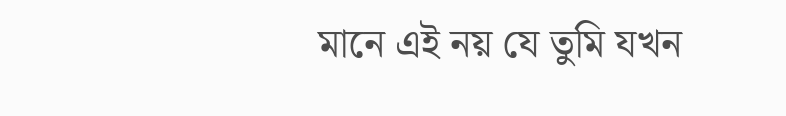মানে এই নয় যে তুমি যখন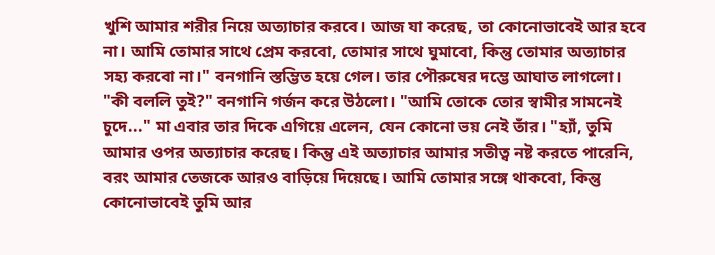খুশি আমার শরীর নিয়ে অত্যাচার করবে। আজ যা করেছ, তা কোনোভাবেই আর হবে না। আমি তোমার সাথে প্রেম করবো, তোমার সাথে ঘুমাবো, কিন্তু তোমার অত্যাচার সহ্য করবো না।" বনগানি স্তম্ভিত হয়ে গেল। তার পৌরুষের দম্ভে আঘাত লাগলো। "কী বললি তুই?" বনগানি গর্জন করে উঠলো। "আমি তোকে তোর স্বামীর সামনেই চুদে..." মা এবার তার দিকে এগিয়ে এলেন, যেন কোনো ভয় নেই তাঁর। "হ্যাঁ, তুমি আমার ওপর অত্যাচার করেছ। কিন্তু এই অত্যাচার আমার সতীত্ব নষ্ট করতে পারেনি, বরং আমার তেজকে আরও বাড়িয়ে দিয়েছে। আমি তোমার সঙ্গে থাকবো, কিন্তু কোনোভাবেই তুমি আর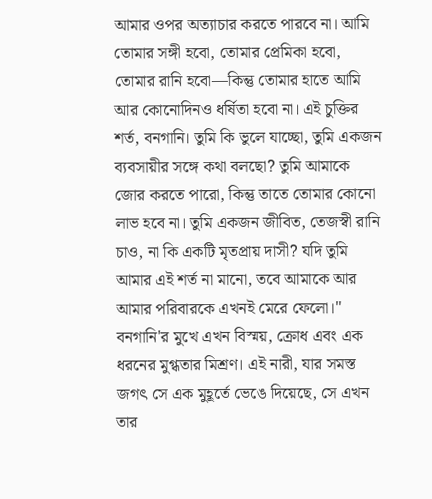আমার ওপর অত্যাচার করতে পারবে না। আমি তোমার সঙ্গী হবো, তোমার প্রেমিকা হবো, তোমার রানি হবো—কিন্তু তোমার হাতে আমি আর কোনোদিনও ধর্ষিতা হবো না। এই চুক্তির শর্ত, বনগানি। তুমি কি ভুলে যাচ্ছো, তুমি একজন ব্যবসায়ীর সঙ্গে কথা বলছো? তুমি আমাকে জোর করতে পারো, কিন্তু তাতে তোমার কোনো লাভ হবে না। তুমি একজন জীবিত, তেজস্বী রানি চাও, না কি একটি মৃতপ্রায় দাসী? যদি তুমি আমার এই শর্ত না মানো, তবে আমাকে আর আমার পরিবারকে এখনই মেরে ফেলো।" বনগানি'র মুখে এখন বিস্ময়, ক্রোধ এবং এক ধরনের মুগ্ধতার মিশ্রণ। এই নারী, যার সমস্ত জগৎ সে এক মুহূর্তে ভেঙে দিয়েছে, সে এখন তার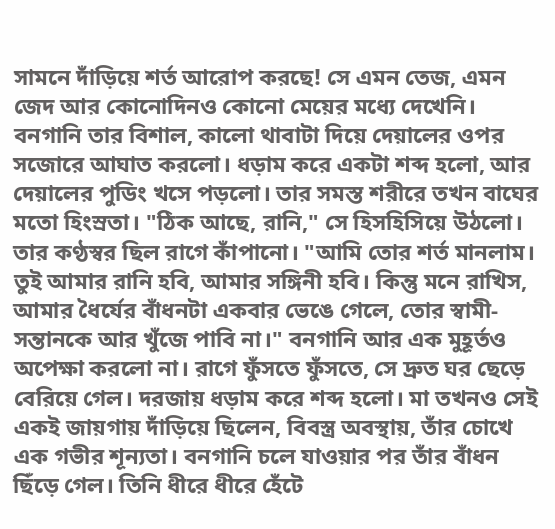সামনে দাঁড়িয়ে শর্ত আরোপ করছে! সে এমন তেজ, এমন জেদ আর কোনোদিনও কোনো মেয়ের মধ্যে দেখেনি। বনগানি তার বিশাল, কালো থাবাটা দিয়ে দেয়ালের ওপর সজোরে আঘাত করলো। ধড়াম করে একটা শব্দ হলো, আর দেয়ালের পুডিং খসে পড়লো। তার সমস্ত শরীরে তখন বাঘের মতো হিংস্রতা। "ঠিক আছে, রানি," সে হিসহিসিয়ে উঠলো। তার কণ্ঠস্বর ছিল রাগে কাঁপানো। "আমি তোর শর্ত মানলাম। তুই আমার রানি হবি, আমার সঙ্গিনী হবি। কিন্তু মনে রাখিস, আমার ধৈর্যের বাঁধনটা একবার ভেঙে গেলে, তোর স্বামী-সন্তানকে আর খুঁজে পাবি না।" বনগানি আর এক মুহূর্তও অপেক্ষা করলো না। রাগে ফুঁসতে ফুঁসতে, সে দ্রুত ঘর ছেড়ে বেরিয়ে গেল। দরজায় ধড়াম করে শব্দ হলো। মা তখনও সেই একই জায়গায় দাঁড়িয়ে ছিলেন, বিবস্ত্র অবস্থায়, তাঁর চোখে এক গভীর শূন্যতা। বনগানি চলে যাওয়ার পর তাঁর বাঁধন ছিঁড়ে গেল। তিনি ধীরে ধীরে হেঁটে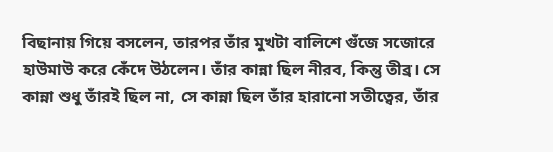বিছানায় গিয়ে বসলেন, তারপর তাঁর মুখটা বালিশে গুঁজে সজোরে হাউমাউ করে কেঁদে উঠলেন। তাঁর কান্না ছিল নীরব, কিন্তু তীব্র। সে কান্না শুধু তাঁরই ছিল না, সে কান্না ছিল তাঁর হারানো সতীত্বের, তাঁর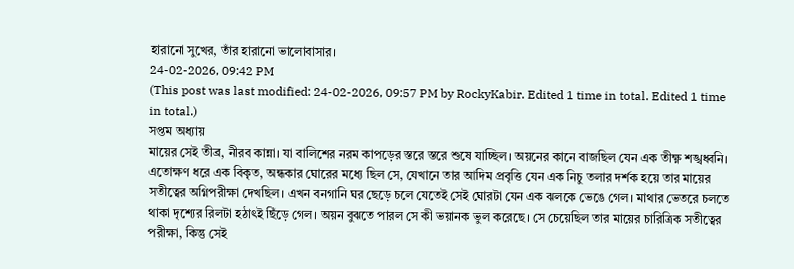হারানো সুখের, তাঁর হারানো ভালোবাসার।
24-02-2026, 09:42 PM
(This post was last modified: 24-02-2026, 09:57 PM by RockyKabir. Edited 1 time in total. Edited 1 time in total.)
সপ্তম অধ্যায়
মায়ের সেই তীব্র, নীরব কান্না। যা বালিশের নরম কাপড়ের স্তরে স্তরে শুষে যাচ্ছিল। অয়নের কানে বাজছিল যেন এক তীক্ষ্ণ শঙ্খধ্বনি। এতোক্ষণ ধরে এক বিকৃত, অন্ধকার ঘোরের মধ্যে ছিল সে, যেখানে তার আদিম প্রবৃত্তি যেন এক নিচু তলার দর্শক হয়ে তার মায়ের সতীত্বের অগ্নিপরীক্ষা দেখছিল। এখন বনগানি ঘর ছেড়ে চলে যেতেই সেই ঘোরটা যেন এক ঝলকে ভেঙে গেল। মাথার ভেতরে চলতে থাকা দৃশ্যের রিলটা হঠাৎই ছিঁড়ে গেল। অয়ন বুঝতে পারল সে কী ভয়ানক ভুল করেছে। সে চেয়েছিল তার মায়ের চারিত্রিক সতীত্বের পরীক্ষা, কিন্তু সেই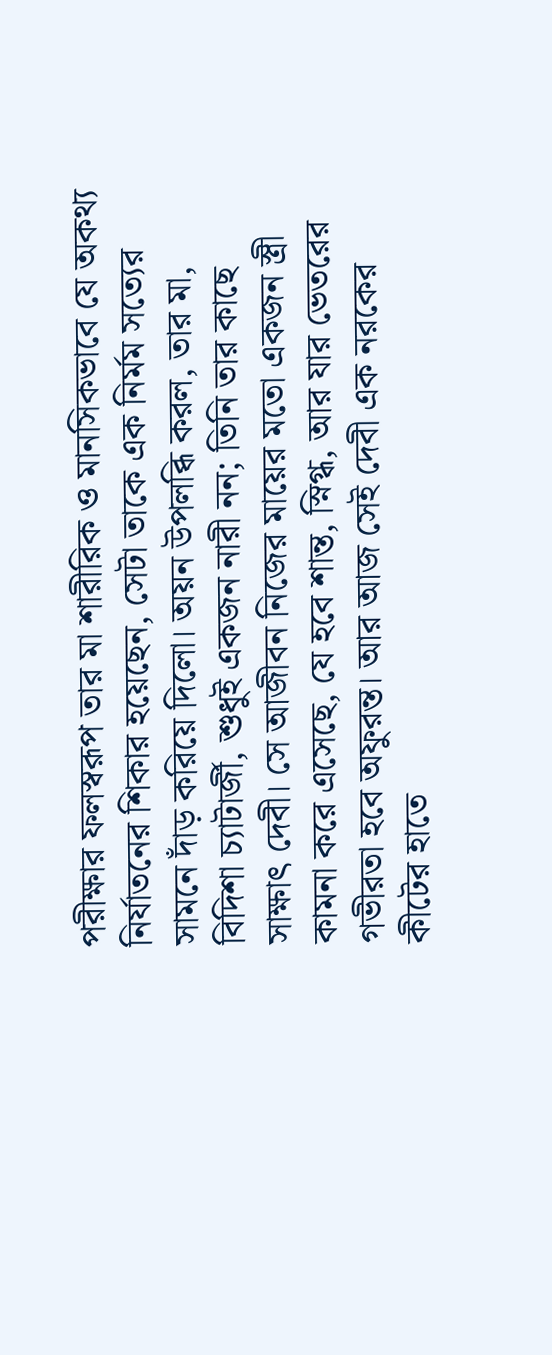পরীক্ষার ফলস্বরূপ তার মা শারীরিক ও মানসিকভাবে যে অকথ্য নির্যাতনের শিকার হয়েছেন, সেটা তাকে এক নির্মম সত্যের সামনে দাঁড় করিয়ে দিলো। অয়ন উপলব্ধি করল, তার মা, বিদিশা চ্যাটার্জী, শুধুই একজন নারী নন; তিনি তার কাছে সাক্ষাৎ দেবী। সে আজীবন নিজের মায়ের মতো একজন স্ত্রী কামনা করে এসেছে, যে হবে শান্ত, স্নিগ্ধ, আর যার ভেতরের গভীরতা হবে অফুরন্ত। আর আজ সেই দেবী এক নরকের কীটের হাতে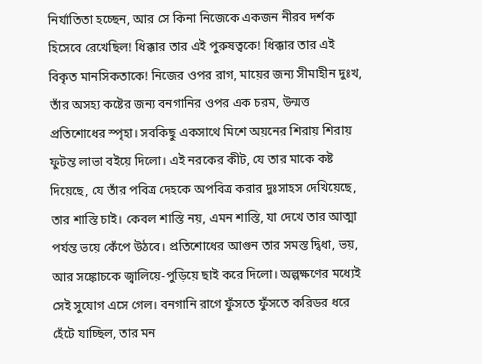নির্যাতিতা হচ্ছেন, আর সে কিনা নিজেকে একজন নীরব দর্শক হিসেবে রেখেছিল! ধিক্কার তার এই পুরুষত্বকে! ধিক্কার তার এই বিকৃত মানসিকতাকে! নিজের ওপর রাগ, মায়ের জন্য সীমাহীন দুঃখ, তাঁর অসহ্য কষ্টের জন্য বনগানির ওপর এক চরম, উন্মত্ত প্রতিশোধের স্পৃহা। সবকিছু একসাথে মিশে অয়নের শিরায় শিরায় ফুটন্ত লাভা বইয়ে দিলো। এই নরকের কীট, যে তার মাকে কষ্ট দিয়েছে, যে তাঁর পবিত্র দেহকে অপবিত্র করার দুঃসাহস দেখিয়েছে, তার শাস্তি চাই। কেবল শাস্তি নয়, এমন শাস্তি, যা দেখে তার আত্মা পর্যন্ত ভয়ে কেঁপে উঠবে। প্রতিশোধের আগুন তার সমস্ত দ্বিধা, ভয়, আর সঙ্কোচকে জ্বালিয়ে-পুড়িয়ে ছাই করে দিলো। অল্পক্ষণের মধ্যেই সেই সুযোগ এসে গেল। বনগানি রাগে ফুঁসতে ফুঁসতে করিডর ধরে হেঁটে যাচ্ছিল, তার মন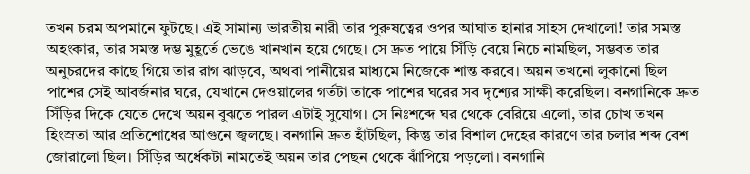তখন চরম অপমানে ফুটছে। এই সামান্য ভারতীয় নারী তার পুরুষত্বের ওপর আঘাত হানার সাহস দেখালো! তার সমস্ত অহংকার, তার সমস্ত দম্ভ মুহূর্তে ভেঙে খানখান হয়ে গেছে। সে দ্রুত পায়ে সিঁড়ি বেয়ে নিচে নামছিল, সম্ভবত তার অনুচরদের কাছে গিয়ে তার রাগ ঝাড়বে, অথবা পানীয়ের মাধ্যমে নিজেকে শান্ত করবে। অয়ন তখনো লুকানো ছিল পাশের সেই আবর্জনার ঘরে, যেখানে দেওয়ালের গর্তটা তাকে পাশের ঘরের সব দৃশ্যের সাক্ষী করেছিল। বনগানিকে দ্রুত সিঁড়ির দিকে যেতে দেখে অয়ন বুঝতে পারল এটাই সুযোগ। সে নিঃশব্দে ঘর থেকে বেরিয়ে এলো, তার চোখ তখন হিংস্রতা আর প্রতিশোধের আগুনে জ্বলছে। বনগানি দ্রুত হাঁটছিল, কিন্তু তার বিশাল দেহের কারণে তার চলার শব্দ বেশ জোরালো ছিল। সিঁড়ির অর্ধেকটা নামতেই অয়ন তার পেছন থেকে ঝাঁপিয়ে পড়লো। বনগানি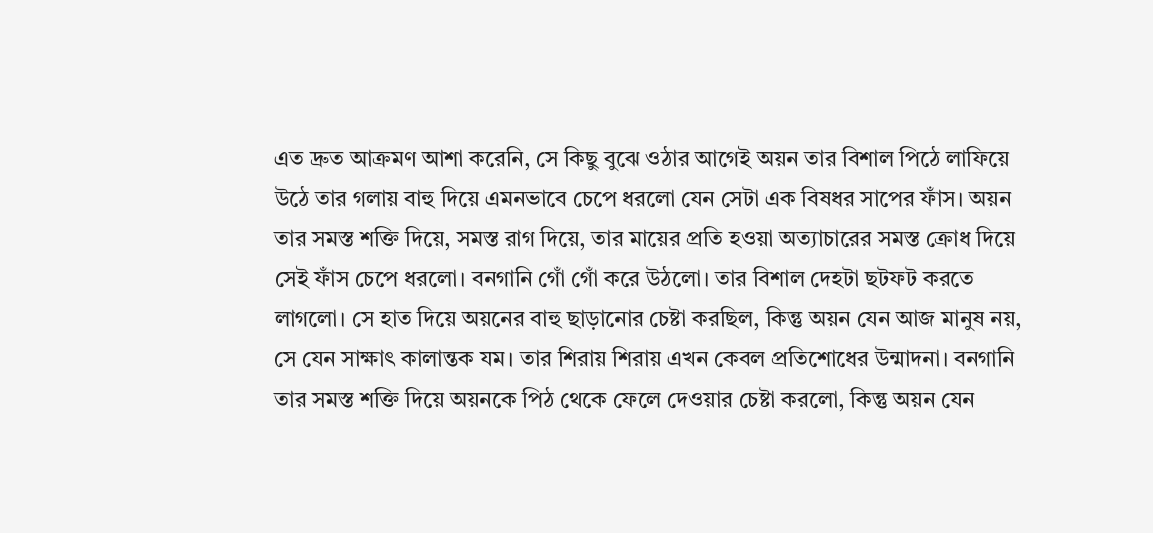এত দ্রুত আক্রমণ আশা করেনি, সে কিছু বুঝে ওঠার আগেই অয়ন তার বিশাল পিঠে লাফিয়ে উঠে তার গলায় বাহু দিয়ে এমনভাবে চেপে ধরলো যেন সেটা এক বিষধর সাপের ফাঁস। অয়ন তার সমস্ত শক্তি দিয়ে, সমস্ত রাগ দিয়ে, তার মায়ের প্রতি হওয়া অত্যাচারের সমস্ত ক্রোধ দিয়ে সেই ফাঁস চেপে ধরলো। বনগানি গোঁ গোঁ করে উঠলো। তার বিশাল দেহটা ছটফট করতে লাগলো। সে হাত দিয়ে অয়নের বাহু ছাড়ানোর চেষ্টা করছিল, কিন্তু অয়ন যেন আজ মানুষ নয়, সে যেন সাক্ষাৎ কালান্তক যম। তার শিরায় শিরায় এখন কেবল প্রতিশোধের উন্মাদনা। বনগানি তার সমস্ত শক্তি দিয়ে অয়নকে পিঠ থেকে ফেলে দেওয়ার চেষ্টা করলো, কিন্তু অয়ন যেন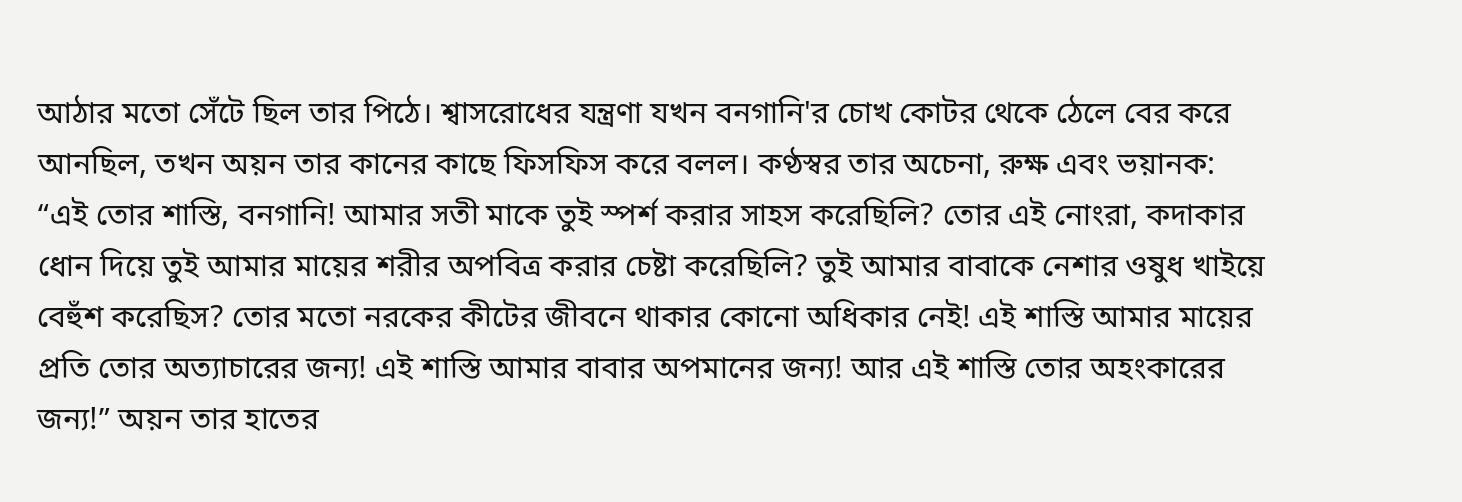আঠার মতো সেঁটে ছিল তার পিঠে। শ্বাসরোধের যন্ত্রণা যখন বনগানি'র চোখ কোটর থেকে ঠেলে বের করে আনছিল, তখন অয়ন তার কানের কাছে ফিসফিস করে বলল। কণ্ঠস্বর তার অচেনা, রুক্ষ এবং ভয়ানক: “এই তোর শাস্তি, বনগানি! আমার সতী মাকে তুই স্পর্শ করার সাহস করেছিলি? তোর এই নোংরা, কদাকার ধোন দিয়ে তুই আমার মায়ের শরীর অপবিত্র করার চেষ্টা করেছিলি? তুই আমার বাবাকে নেশার ওষুধ খাইয়ে বেহুঁশ করেছিস? তোর মতো নরকের কীটের জীবনে থাকার কোনো অধিকার নেই! এই শাস্তি আমার মায়ের প্রতি তোর অত্যাচারের জন্য! এই শাস্তি আমার বাবার অপমানের জন্য! আর এই শাস্তি তোর অহংকারের জন্য!” অয়ন তার হাতের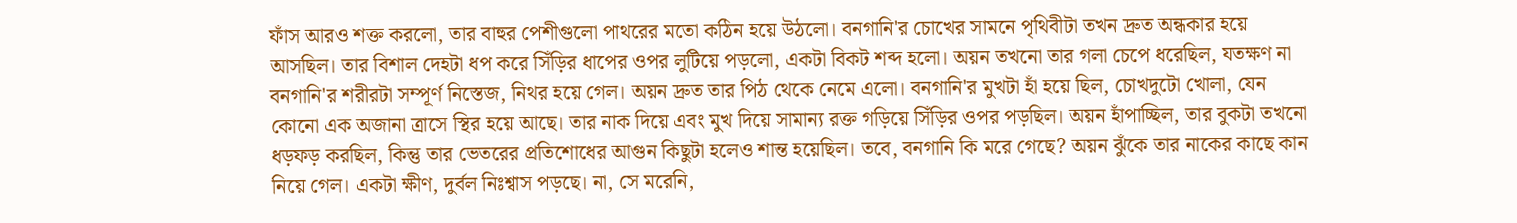ফাঁস আরও শক্ত করলো, তার বাহুর পেশীগুলো পাথরের মতো কঠিন হয়ে উঠলো। বনগানি'র চোখের সামনে পৃথিবীটা তখন দ্রুত অন্ধকার হয়ে আসছিল। তার বিশাল দেহটা ধপ করে সিঁড়ির ধাপের ওপর লুটিয়ে পড়লো, একটা বিকট শব্দ হলো। অয়ন তখনো তার গলা চেপে ধরেছিল, যতক্ষণ না বনগানি'র শরীরটা সম্পূর্ণ নিস্তেজ, নিথর হয়ে গেল। অয়ন দ্রুত তার পিঠ থেকে নেমে এলো। বনগানি'র মুখটা হাঁ হয়ে ছিল, চোখদুটো খোলা, যেন কোনো এক অজানা ত্রাসে স্থির হয়ে আছে। তার নাক দিয়ে এবং মুখ দিয়ে সামান্য রক্ত গড়িয়ে সিঁড়ির ওপর পড়ছিল। অয়ন হাঁপাচ্ছিল, তার বুকটা তখনো ধড়ফড় করছিল, কিন্তু তার ভেতরের প্রতিশোধের আগুন কিছুটা হলেও শান্ত হয়েছিল। তবে, বনগানি কি মরে গেছে? অয়ন ঝুঁকে তার নাকের কাছে কান নিয়ে গেল। একটা ক্ষীণ, দুর্বল নিঃশ্বাস পড়ছে। না, সে মরেনি,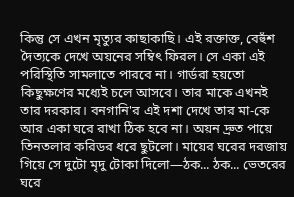কিন্তু সে এখন মৃত্যুর কাছাকাছি। এই রক্তাক্ত, বেহুঁশ দৈত্যকে দেখে অয়নের সম্বিৎ ফিরল। সে একা এই পরিস্থিতি সামলাতে পারবে না। গার্ডরা হয়তো কিছুক্ষণের মধ্যেই চলে আসবে। তার মাকে এখনই তার দরকার। বনগানি'র এই দশা দেখে তার মা-কে আর একা ঘরে রাখা ঠিক হবে না। অয়ন দ্রুত পায়ে তিনতলার করিডর ধরে ছুটলো। মায়ের ঘরের দরজায় গিয়ে সে দুটো মৃদু টোকা দিলো—ঠক... ঠক... ভেতরের ঘরে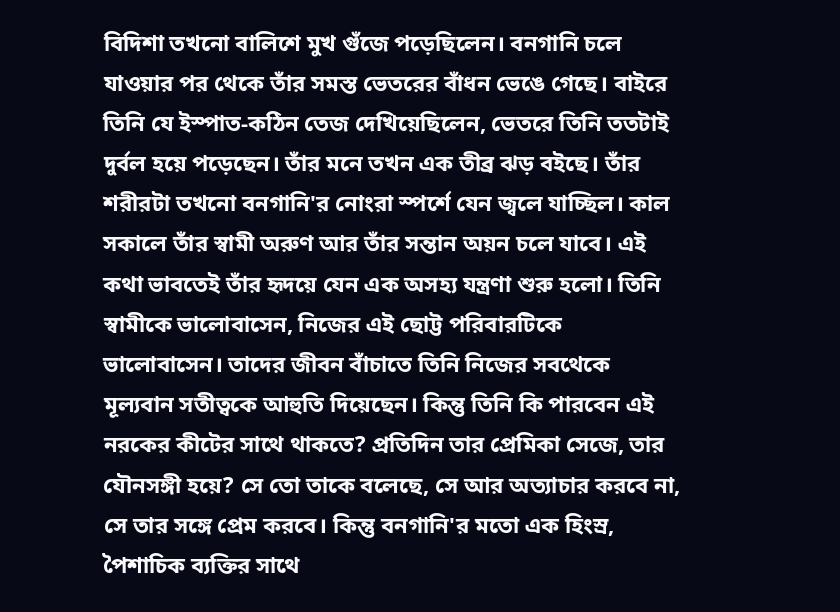বিদিশা তখনো বালিশে মুখ গুঁজে পড়েছিলেন। বনগানি চলে যাওয়ার পর থেকে তাঁর সমস্ত ভেতরের বাঁধন ভেঙে গেছে। বাইরে তিনি যে ইস্পাত-কঠিন তেজ দেখিয়েছিলেন, ভেতরে তিনি ততটাই দুর্বল হয়ে পড়েছেন। তাঁর মনে তখন এক তীব্র ঝড় বইছে। তাঁর শরীরটা তখনো বনগানি'র নোংরা স্পর্শে যেন জ্বলে যাচ্ছিল। কাল সকালে তাঁর স্বামী অরুণ আর তাঁর সন্তান অয়ন চলে যাবে। এই কথা ভাবতেই তাঁর হৃদয়ে যেন এক অসহ্য যন্ত্রণা শুরু হলো। তিনি স্বামীকে ভালোবাসেন, নিজের এই ছোট্ট পরিবারটিকে ভালোবাসেন। তাদের জীবন বাঁচাতে তিনি নিজের সবথেকে মূল্যবান সতীত্বকে আহুতি দিয়েছেন। কিন্তু তিনি কি পারবেন এই নরকের কীটের সাথে থাকতে? প্রতিদিন তার প্রেমিকা সেজে, তার যৌনসঙ্গী হয়ে? সে তো তাকে বলেছে, সে আর অত্যাচার করবে না, সে তার সঙ্গে প্রেম করবে। কিন্তু বনগানি'র মতো এক হিংস্র, পৈশাচিক ব্যক্তির সাথে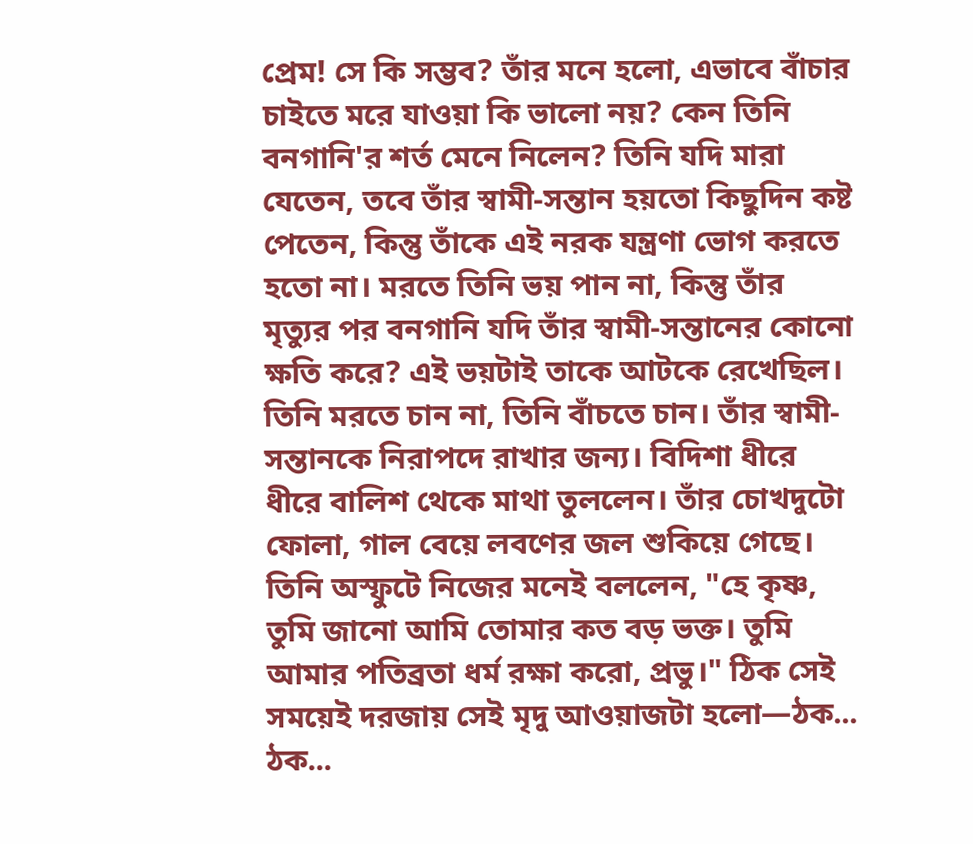প্রেম! সে কি সম্ভব? তাঁর মনে হলো, এভাবে বাঁচার চাইতে মরে যাওয়া কি ভালো নয়? কেন তিনি বনগানি'র শর্ত মেনে নিলেন? তিনি যদি মারা যেতেন, তবে তাঁর স্বামী-সন্তান হয়তো কিছুদিন কষ্ট পেতেন, কিন্তু তাঁকে এই নরক যন্ত্রণা ভোগ করতে হতো না। মরতে তিনি ভয় পান না, কিন্তু তাঁর মৃত্যুর পর বনগানি যদি তাঁর স্বামী-সন্তানের কোনো ক্ষতি করে? এই ভয়টাই তাকে আটকে রেখেছিল। তিনি মরতে চান না, তিনি বাঁচতে চান। তাঁর স্বামী-সন্তানকে নিরাপদে রাখার জন্য। বিদিশা ধীরে ধীরে বালিশ থেকে মাথা তুললেন। তাঁর চোখদুটো ফোলা, গাল বেয়ে লবণের জল শুকিয়ে গেছে। তিনি অস্ফুটে নিজের মনেই বললেন, "হে কৃষ্ণ, তুমি জানো আমি তোমার কত বড় ভক্ত। তুমি আমার পতিব্রতা ধর্ম রক্ষা করো, প্রভু।" ঠিক সেই সময়েই দরজায় সেই মৃদু আওয়াজটা হলো—ঠক... ঠক...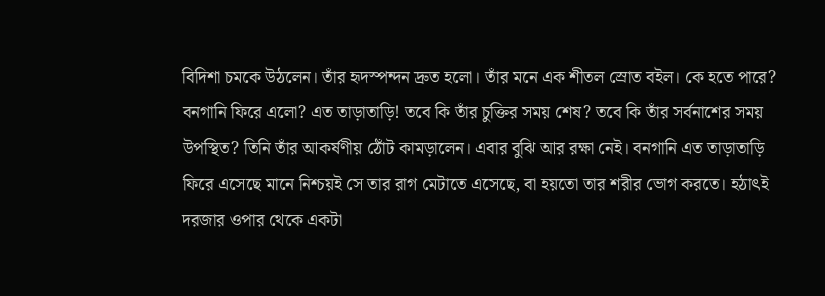বিদিশা চমকে উঠলেন। তাঁর হৃদস্পন্দন দ্রুত হলো। তাঁর মনে এক শীতল স্রোত বইল। কে হতে পারে? বনগানি ফিরে এলো? এত তাড়াতাড়ি! তবে কি তাঁর চুক্তির সময় শেষ? তবে কি তাঁর সর্বনাশের সময় উপস্থিত? তিনি তাঁর আকর্ষণীয় ঠোঁট কামড়ালেন। এবার বুঝি আর রক্ষা নেই। বনগানি এত তাড়াতাড়ি ফিরে এসেছে মানে নিশ্চয়ই সে তার রাগ মেটাতে এসেছে, বা হয়তো তার শরীর ভোগ করতে। হঠাৎই দরজার ওপার থেকে একটা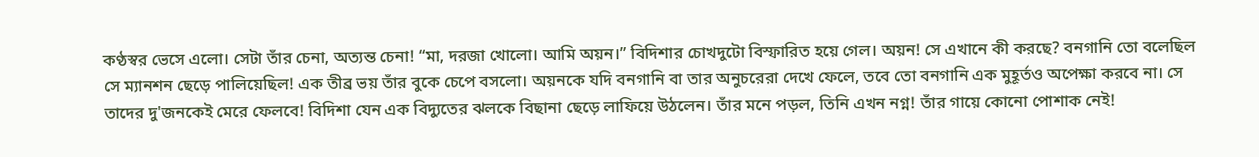কণ্ঠস্বর ভেসে এলো। সেটা তাঁর চেনা, অত্যন্ত চেনা! “মা, দরজা খোলো। আমি অয়ন।” বিদিশার চোখদুটো বিস্ফারিত হয়ে গেল। অয়ন! সে এখানে কী করছে? বনগানি তো বলেছিল সে ম্যানশন ছেড়ে পালিয়েছিল! এক তীব্র ভয় তাঁর বুকে চেপে বসলো। অয়নকে যদি বনগানি বা তার অনুচরেরা দেখে ফেলে, তবে তো বনগানি এক মুহূর্তও অপেক্ষা করবে না। সে তাদের দু'জনকেই মেরে ফেলবে! বিদিশা যেন এক বিদ্যুতের ঝলকে বিছানা ছেড়ে লাফিয়ে উঠলেন। তাঁর মনে পড়ল, তিনি এখন নগ্ন! তাঁর গায়ে কোনো পোশাক নেই!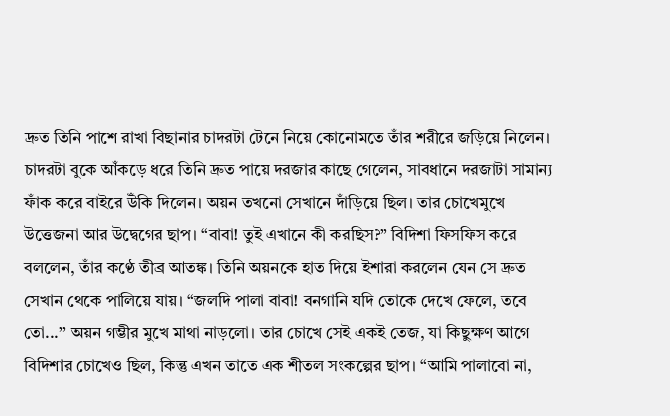দ্রুত তিনি পাশে রাখা বিছানার চাদরটা টেনে নিয়ে কোনোমতে তাঁর শরীরে জড়িয়ে নিলেন। চাদরটা বুকে আঁকড়ে ধরে তিনি দ্রুত পায়ে দরজার কাছে গেলেন, সাবধানে দরজাটা সামান্য ফাঁক করে বাইরে উঁকি দিলেন। অয়ন তখনো সেখানে দাঁড়িয়ে ছিল। তার চোখেমুখে উত্তেজনা আর উদ্বেগের ছাপ। “বাবা! তুই এখানে কী করছিস?” বিদিশা ফিসফিস করে বললেন, তাঁর কণ্ঠে তীব্র আতঙ্ক। তিনি অয়নকে হাত দিয়ে ইশারা করলেন যেন সে দ্রুত সেখান থেকে পালিয়ে যায়। “জলদি পালা বাবা! বনগানি যদি তোকে দেখে ফেলে, তবে তো...” অয়ন গম্ভীর মুখে মাথা নাড়লো। তার চোখে সেই একই তেজ, যা কিছুক্ষণ আগে বিদিশার চোখেও ছিল, কিন্তু এখন তাতে এক শীতল সংকল্পের ছাপ। “আমি পালাবো না,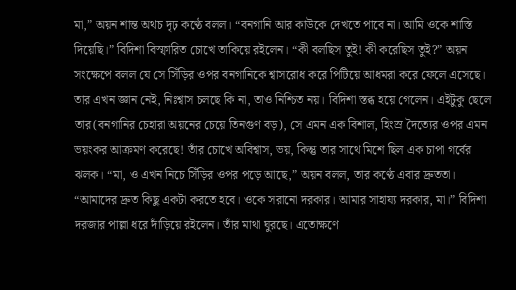মা,” অয়ন শান্ত অথচ দৃঢ় কণ্ঠে বলল। “বনগানি আর কাউকে দেখতে পাবে না। আমি ওকে শাস্তি দিয়েছি।” বিদিশা বিস্ফারিত চোখে তাকিয়ে রইলেন। “কী বলছিস তুই! কী করেছিস তুই?” অয়ন সংক্ষেপে বলল যে সে সিঁড়ির ওপর বনগানিকে শ্বাসরোধ করে পিটিয়ে আধমরা করে ফেলে এসেছে। তার এখন জ্ঞান নেই, নিঃশ্বাস চলছে কি না, তাও নিশ্চিত নয়। বিদিশা স্তব্ধ হয়ে গেলেন। এইটুকু ছেলে তার(বনগানির চেহারা অয়নের চেয়ে তিনগুণ বড়), সে এমন এক বিশাল, হিংস্র দৈত্যের ওপর এমন ভয়ংকর আক্রমণ করেছে! তাঁর চোখে অবিশ্বাস, ভয়, কিন্তু তার সাথে মিশে ছিল এক চাপা গর্বের ঝলক। “মা, ও এখন নিচে সিঁড়ির ওপর পড়ে আছে,” অয়ন বলল, তার কণ্ঠে এবার দ্রুততা। “আমাদের দ্রুত কিছু একটা করতে হবে। ওকে সরানো দরকার। আমার সাহায্য দরকার, মা।” বিদিশা দরজার পাল্লা ধরে দাঁড়িয়ে রইলেন। তাঁর মাথা ঘুরছে। এতোক্ষণে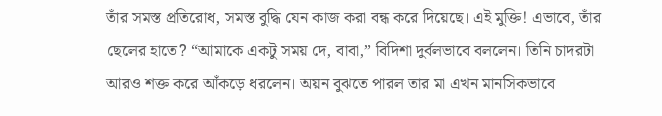তাঁর সমস্ত প্রতিরোধ, সমস্ত বুদ্ধি যেন কাজ করা বন্ধ করে দিয়েছে। এই মুক্তি! এভাবে, তাঁর ছেলের হাতে? “আমাকে একটু সময় দে, বাবা,” বিদিশা দুর্বলভাবে বললেন। তিনি চাদরটা আরও শক্ত করে আঁকড়ে ধরলেন। অয়ন বুঝতে পারল তার মা এখন মানসিকভাবে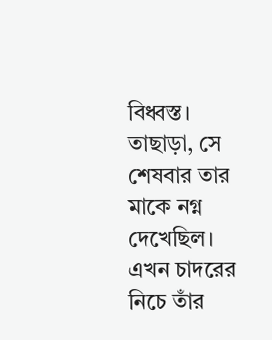বিধ্বস্ত। তাছাড়া, সে শেষবার তার মাকে নগ্ন দেখেছিল। এখন চাদরের নিচে তাঁর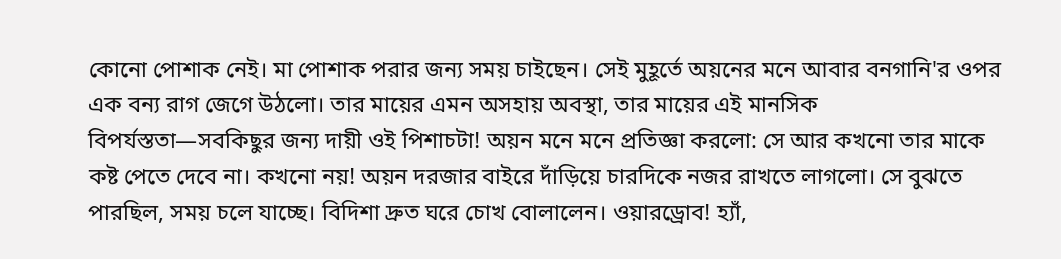কোনো পোশাক নেই। মা পোশাক পরার জন্য সময় চাইছেন। সেই মুহূর্তে অয়নের মনে আবার বনগানি'র ওপর এক বন্য রাগ জেগে উঠলো। তার মায়ের এমন অসহায় অবস্থা, তার মায়ের এই মানসিক বিপর্যস্ততা—সবকিছুর জন্য দায়ী ওই পিশাচটা! অয়ন মনে মনে প্রতিজ্ঞা করলো: সে আর কখনো তার মাকে কষ্ট পেতে দেবে না। কখনো নয়! অয়ন দরজার বাইরে দাঁড়িয়ে চারদিকে নজর রাখতে লাগলো। সে বুঝতে পারছিল, সময় চলে যাচ্ছে। বিদিশা দ্রুত ঘরে চোখ বোলালেন। ওয়ারড্রোব! হ্যাঁ,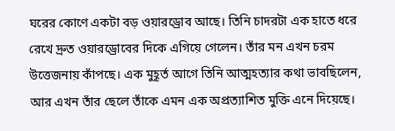ঘরের কোণে একটা বড় ওয়ারড্রোব আছে। তিনি চাদরটা এক হাতে ধরে রেখে দ্রুত ওয়ারড্রোবের দিকে এগিয়ে গেলেন। তাঁর মন এখন চরম উত্তেজনায় কাঁপছে। এক মুহূর্ত আগে তিনি আত্মহত্যার কথা ভাবছিলেন, আর এখন তাঁর ছেলে তাঁকে এমন এক অপ্রত্যাশিত মুক্তি এনে দিয়েছে।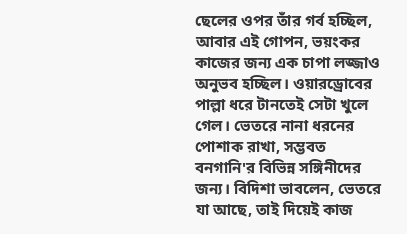ছেলের ওপর তাঁর গর্ব হচ্ছিল, আবার এই গোপন, ভয়ংকর কাজের জন্য এক চাপা লজ্জাও অনুভব হচ্ছিল। ওয়ারড্রোবের পাল্লা ধরে টানতেই সেটা খুলে গেল। ভেতরে নানা ধরনের পোশাক রাখা, সম্ভবত বনগানি'র বিভিন্ন সঙ্গিনীদের জন্য। বিদিশা ভাবলেন, ভেতরে যা আছে, তাই দিয়েই কাজ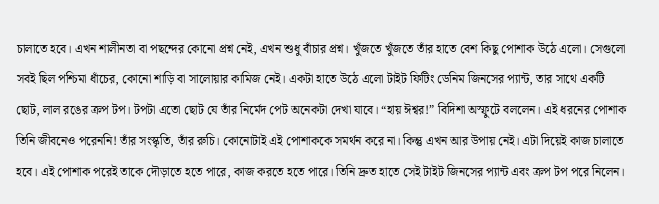চালাতে হবে। এখন শালীনতা বা পছন্দের কোনো প্রশ্ন নেই, এখন শুধু বাঁচার প্রশ্ন। খুঁজতে খুঁজতে তাঁর হাতে বেশ কিছু পোশাক উঠে এলো। সেগুলো সবই ছিল পশ্চিমা ধাঁচের, কোনো শাড়ি বা সালোয়ার কামিজ নেই। একটা হাতে উঠে এলো টাইট ফিটিং ডেনিম জিনসের প্যান্ট, তার সাথে একটি ছোট, লাল রঙের ক্রপ টপ। টপটা এতো ছোট যে তাঁর নির্মেদ পেট অনেকটা দেখা যাবে। “হায় ঈশ্বর!” বিদিশা অস্ফুটে বললেন। এই ধরনের পোশাক তিনি জীবনেও পরেননি! তাঁর সংস্কৃতি, তাঁর রুচি। কোনোটাই এই পোশাককে সমর্থন করে না। কিন্তু এখন আর উপায় নেই। এটা দিয়েই কাজ চালাতে হবে। এই পোশাক পরেই তাকে দৌড়াতে হতে পারে, কাজ করতে হতে পারে। তিনি দ্রুত হাতে সেই টাইট জিনসের প্যান্ট এবং ক্রপ টপ পরে নিলেন।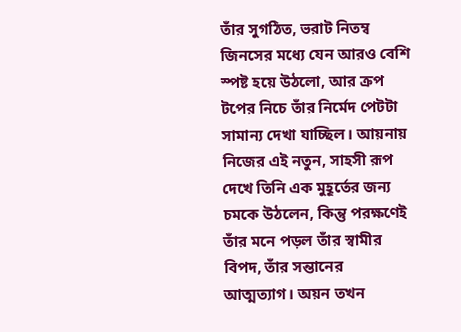তাঁর সুগঠিত, ভরাট নিতম্ব জিনসের মধ্যে যেন আরও বেশি স্পষ্ট হয়ে উঠলো, আর ক্রপ টপের নিচে তাঁর নির্মেদ পেটটা সামান্য দেখা যাচ্ছিল। আয়নায় নিজের এই নতুন, সাহসী রূপ দেখে তিনি এক মুহূর্তের জন্য চমকে উঠলেন, কিন্তু পরক্ষণেই তাঁর মনে পড়ল তাঁর স্বামীর বিপদ, তাঁর সন্তানের আত্মত্যাগ। অয়ন তখন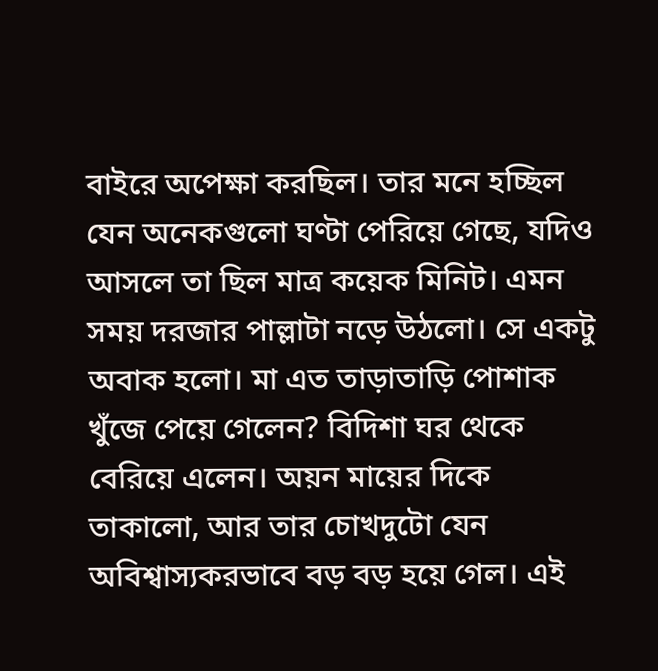বাইরে অপেক্ষা করছিল। তার মনে হচ্ছিল যেন অনেকগুলো ঘণ্টা পেরিয়ে গেছে, যদিও আসলে তা ছিল মাত্র কয়েক মিনিট। এমন সময় দরজার পাল্লাটা নড়ে উঠলো। সে একটু অবাক হলো। মা এত তাড়াতাড়ি পোশাক খুঁজে পেয়ে গেলেন? বিদিশা ঘর থেকে বেরিয়ে এলেন। অয়ন মায়ের দিকে তাকালো, আর তার চোখদুটো যেন অবিশ্বাস্যকরভাবে বড় বড় হয়ে গেল। এই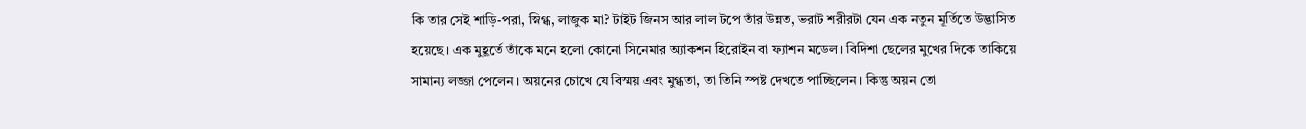কি তার সেই শাড়ি-পরা, স্নিগ্ধ, লাজুক মা? টাইট জিনস আর লাল টপে তাঁর উন্নত, ভরাট শরীরটা যেন এক নতুন মূর্তিতে উদ্ভাসিত হয়েছে। এক মুহূর্তে তাঁকে মনে হলো কোনো সিনেমার অ্যাকশন হিরোইন বা ফ্যাশন মডেল। বিদিশা ছেলের মুখের দিকে তাকিয়ে সামান্য লজ্জা পেলেন। অয়নের চোখে যে বিস্ময় এবং মুগ্ধতা, তা তিনি স্পষ্ট দেখতে পাচ্ছিলেন। কিন্তু অয়ন তো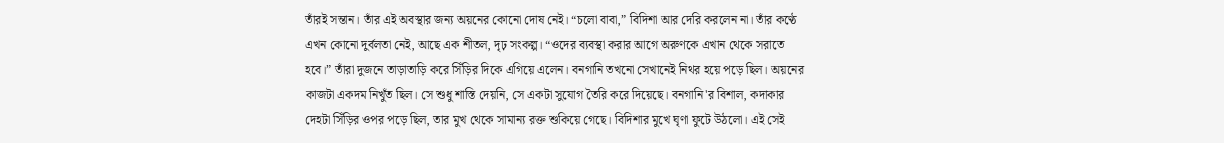তাঁরই সন্তান। তাঁর এই অবস্থার জন্য অয়নের কোনো দোষ নেই। “চলো বাবা,” বিদিশা আর দেরি করলেন না। তাঁর কণ্ঠে এখন কোনো দুর্বলতা নেই, আছে এক শীতল, দৃঢ় সংকল্প। “ওদের ব্যবস্থা করার আগে অরুণকে এখান থেকে সরাতে হবে।” তাঁরা দুজনে তাড়াতাড়ি করে সিঁড়ির দিকে এগিয়ে এলেন। বনগানি তখনো সেখানেই নিথর হয়ে পড়ে ছিল। অয়নের কাজটা একদম নিখুঁত ছিল। সে শুধু শাস্তি দেয়নি, সে একটা সুযোগ তৈরি করে দিয়েছে। বনগানি'র বিশাল, কদাকার দেহটা সিঁড়ির ওপর পড়ে ছিল, তার মুখ থেকে সামান্য রক্ত শুকিয়ে গেছে। বিদিশার মুখে ঘৃণা ফুটে উঠলো। এই সেই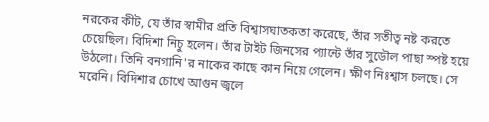নরকের কীট, যে তাঁর স্বামীর প্রতি বিশ্বাসঘাতকতা করেছে, তাঁর সতীত্ব নষ্ট করতে চেয়েছিল। বিদিশা নিচু হলেন। তাঁর টাইট জিনসের প্যান্টে তাঁর সুডৌল পাছা স্পষ্ট হয়ে উঠলো। তিনি বনগানি'র নাকের কাছে কান নিয়ে গেলেন। ক্ষীণ নিঃশ্বাস চলছে। সে মরেনি। বিদিশার চোখে আগুন জ্বলে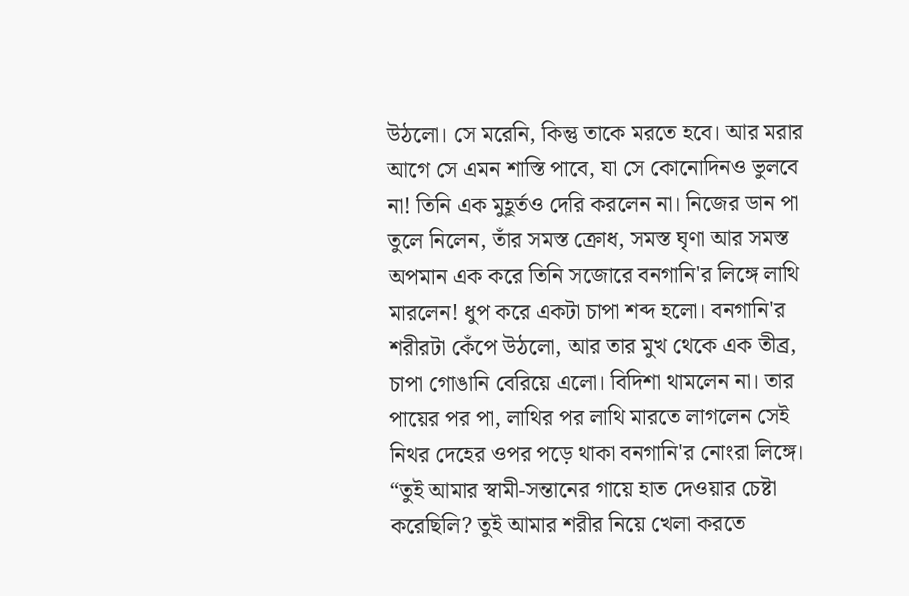উঠলো। সে মরেনি, কিন্তু তাকে মরতে হবে। আর মরার আগে সে এমন শাস্তি পাবে, যা সে কোনোদিনও ভুলবে না! তিনি এক মুহূর্তও দেরি করলেন না। নিজের ডান পা তুলে নিলেন, তাঁর সমস্ত ক্রোধ, সমস্ত ঘৃণা আর সমস্ত অপমান এক করে তিনি সজোরে বনগানি'র লিঙ্গে লাথি মারলেন! ধুপ করে একটা চাপা শব্দ হলো। বনগানি'র শরীরটা কেঁপে উঠলো, আর তার মুখ থেকে এক তীব্র, চাপা গোঙানি বেরিয়ে এলো। বিদিশা থামলেন না। তার পায়ের পর পা, লাথির পর লাথি মারতে লাগলেন সেই নিথর দেহের ওপর পড়ে থাকা বনগানি'র নোংরা লিঙ্গে। “তুই আমার স্বামী-সন্তানের গায়ে হাত দেওয়ার চেষ্টা করেছিলি? তুই আমার শরীর নিয়ে খেলা করতে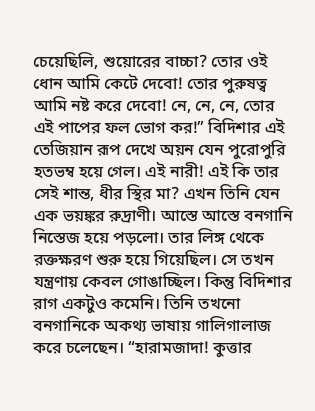চেয়েছিলি, শুয়োরের বাচ্চা? তোর ওই ধোন আমি কেটে দেবো! তোর পুরুষত্ব আমি নষ্ট করে দেবো! নে, নে, নে, তোর এই পাপের ফল ভোগ কর!” বিদিশার এই তেজিয়ান রূপ দেখে অয়ন যেন পুরোপুরি হতভম্ব হয়ে গেল। এই নারী! এই কি তার সেই শান্ত, ধীর স্থির মা? এখন তিনি যেন এক ভয়ঙ্কর রুদ্রাণী। আস্তে আস্তে বনগানি নিস্তেজ হয়ে পড়লো। তার লিঙ্গ থেকে রক্তক্ষরণ শুরু হয়ে গিয়েছিল। সে তখন যন্ত্রণায় কেবল গোঙাচ্ছিল। কিন্তু বিদিশার রাগ একটুও কমেনি। তিনি তখনো বনগানিকে অকথ্য ভাষায় গালিগালাজ করে চলেছেন। “হারামজাদা! কুত্তার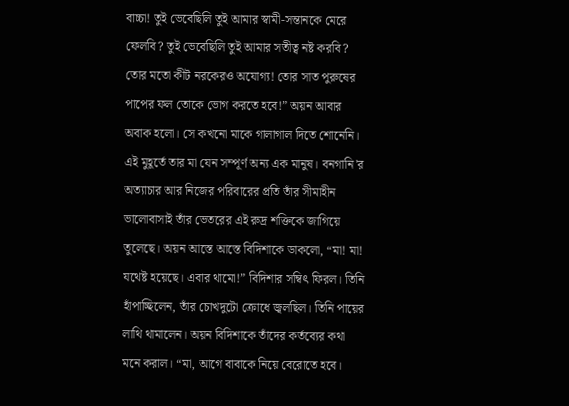বাচ্চা! তুই ভেবেছিলি তুই আমার স্বামী-সন্তানকে মেরে ফেলবি? তুই ভেবেছিলি তুই আমার সতীত্ব নষ্ট করবি? তোর মতো কীট নরকেরও অযোগ্য! তোর সাত পুরুষের পাপের ফল তোকে ভোগ করতে হবে!” অয়ন আবার অবাক হলো। সে কখনো মাকে গালাগাল দিতে শোনেনি। এই মুহূর্তে তার মা যেন সম্পূর্ণ অন্য এক মানুষ। বনগানি'র অত্যাচার আর নিজের পরিবারের প্রতি তাঁর সীমাহীন ভালোবাসাই তাঁর ভেতরের এই রুদ্র শক্তিকে জাগিয়ে তুলেছে। অয়ন আস্তে আস্তে বিদিশাকে ডাকলো, “মা! মা! যথেষ্ট হয়েছে। এবার থামো!” বিদিশার সম্বিৎ ফিরল। তিনি হাঁপাচ্ছিলেন, তাঁর চোখদুটো ক্রোধে জ্বলছিল। তিনি পায়ের লাথি থামালেন। অয়ন বিদিশাকে তাঁদের কর্তব্যের কথা মনে করাল। “মা, আগে বাবাকে নিয়ে বেরোতে হবে।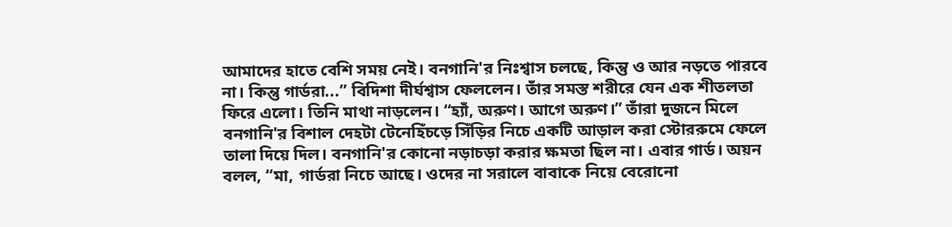আমাদের হাতে বেশি সময় নেই। বনগানি'র নিঃশ্বাস চলছে, কিন্তু ও আর নড়তে পারবে না। কিন্তু গার্ডরা...” বিদিশা দীর্ঘশ্বাস ফেললেন। তাঁর সমস্ত শরীরে যেন এক শীতলতা ফিরে এলো। তিনি মাথা নাড়লেন। “হ্যাঁ, অরুণ। আগে অরুণ।” তাঁরা দুজনে মিলে বনগানি'র বিশাল দেহটা টেনেহিঁচড়ে সিঁড়ির নিচে একটি আড়াল করা স্টোররুমে ফেলে তালা দিয়ে দিল। বনগানি'র কোনো নড়াচড়া করার ক্ষমতা ছিল না। এবার গার্ড। অয়ন বলল, “মা, গার্ডরা নিচে আছে। ওদের না সরালে বাবাকে নিয়ে বেরোনো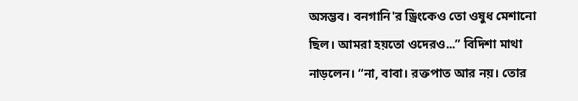অসম্ভব। বনগানি'র ড্রিংকেও তো ওষুধ মেশানো ছিল। আমরা হয়তো ওদেরও...” বিদিশা মাথা নাড়লেন। “না, বাবা। রক্তপাত আর নয়। তোর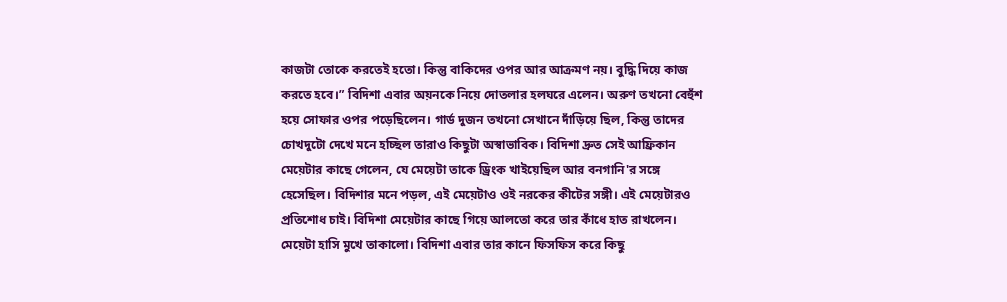কাজটা তোকে করতেই হতো। কিন্তু বাকিদের ওপর আর আক্রমণ নয়। বুদ্ধি দিয়ে কাজ করতে হবে।” বিদিশা এবার অয়নকে নিয়ে দোতলার হলঘরে এলেন। অরুণ তখনো বেহুঁশ হয়ে সোফার ওপর পড়েছিলেন। গার্ড দুজন তখনো সেখানে দাঁড়িয়ে ছিল, কিন্তু তাদের চোখদুটো দেখে মনে হচ্ছিল তারাও কিছুটা অস্বাভাবিক। বিদিশা দ্রুত সেই আফ্রিকান মেয়েটার কাছে গেলেন, যে মেয়েটা তাকে ড্রিংক খাইয়েছিল আর বনগানি'র সঙ্গে হেসেছিল। বিদিশার মনে পড়ল, এই মেয়েটাও ওই নরকের কীটের সঙ্গী। এই মেয়েটারও প্রতিশোধ চাই। বিদিশা মেয়েটার কাছে গিয়ে আলতো করে তার কাঁধে হাত রাখলেন। মেয়েটা হাসি মুখে তাকালো। বিদিশা এবার তার কানে ফিসফিস করে কিছু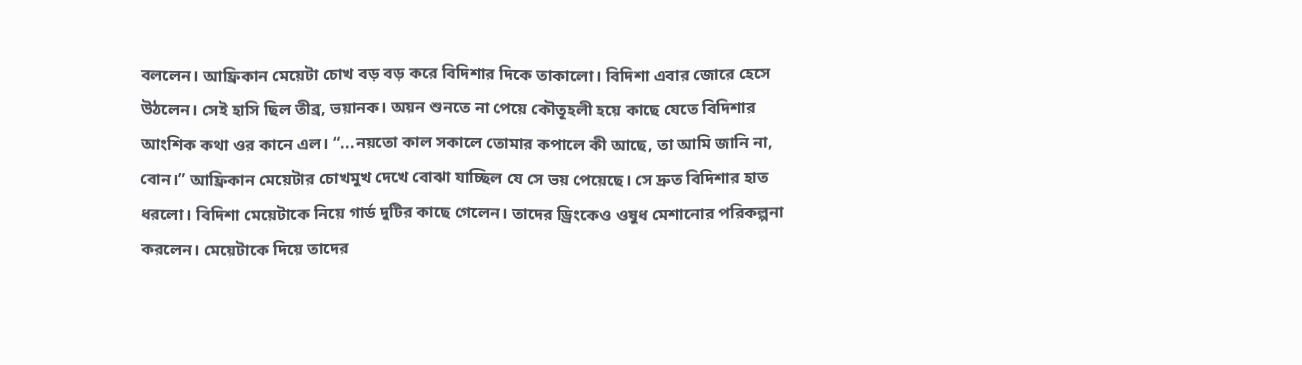বললেন। আফ্রিকান মেয়েটা চোখ বড় বড় করে বিদিশার দিকে তাকালো। বিদিশা এবার জোরে হেসে উঠলেন। সেই হাসি ছিল তীব্র, ভয়ানক। অয়ন শুনতে না পেয়ে কৌতূহলী হয়ে কাছে যেতে বিদিশার আংশিক কথা ওর কানে এল। “...নয়তো কাল সকালে তোমার কপালে কী আছে, তা আমি জানি না, বোন।” আফ্রিকান মেয়েটার চোখমুখ দেখে বোঝা যাচ্ছিল যে সে ভয় পেয়েছে। সে দ্রুত বিদিশার হাত ধরলো। বিদিশা মেয়েটাকে নিয়ে গার্ড দুটির কাছে গেলেন। তাদের ড্রিংকেও ওষুধ মেশানোর পরিকল্পনা করলেন। মেয়েটাকে দিয়ে তাদের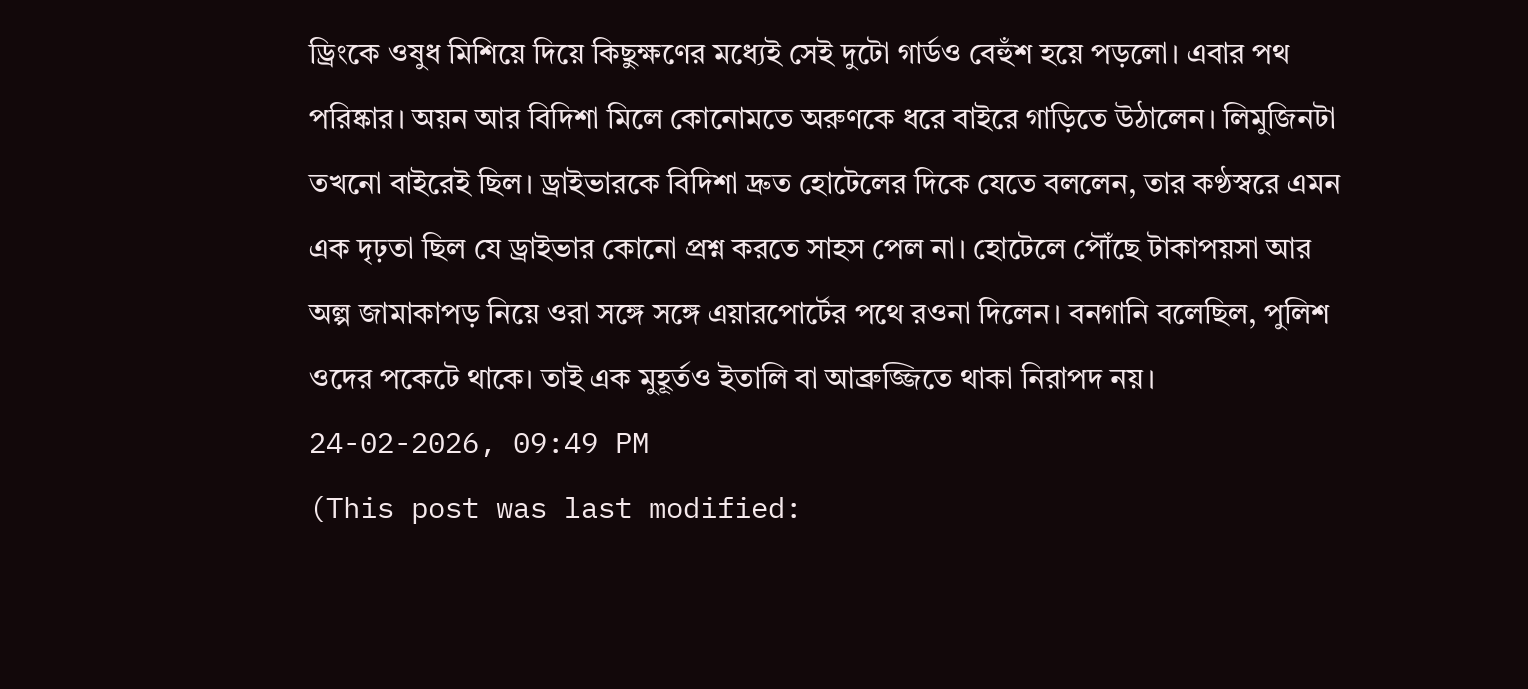ড্রিংকে ওষুধ মিশিয়ে দিয়ে কিছুক্ষণের মধ্যেই সেই দুটো গার্ডও বেহুঁশ হয়ে পড়লো। এবার পথ পরিষ্কার। অয়ন আর বিদিশা মিলে কোনোমতে অরুণকে ধরে বাইরে গাড়িতে উঠালেন। লিমুজিনটা তখনো বাইরেই ছিল। ড্রাইভারকে বিদিশা দ্রুত হোটেলের দিকে যেতে বললেন, তার কণ্ঠস্বরে এমন এক দৃঢ়তা ছিল যে ড্রাইভার কোনো প্রশ্ন করতে সাহস পেল না। হোটেলে পৌঁছে টাকাপয়সা আর অল্প জামাকাপড় নিয়ে ওরা সঙ্গে সঙ্গে এয়ারপোর্টের পথে রওনা দিলেন। বনগানি বলেছিল, পুলিশ ওদের পকেটে থাকে। তাই এক মুহূর্তও ইতালি বা আব্রুজ্জিতে থাকা নিরাপদ নয়।
24-02-2026, 09:49 PM
(This post was last modified: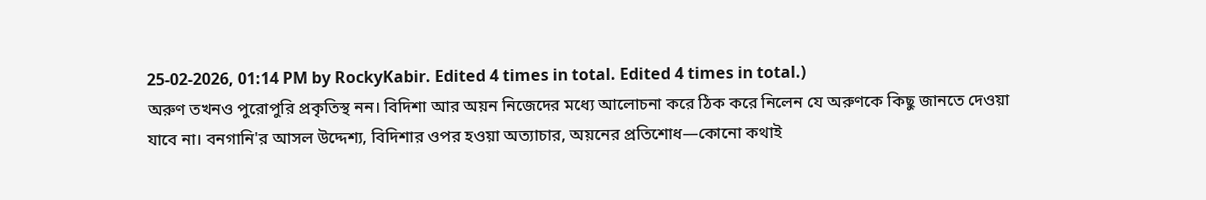25-02-2026, 01:14 PM by RockyKabir. Edited 4 times in total. Edited 4 times in total.)
অরুণ তখনও পুরোপুরি প্রকৃতিস্থ নন। বিদিশা আর অয়ন নিজেদের মধ্যে আলোচনা করে ঠিক করে নিলেন যে অরুণকে কিছু জানতে দেওয়া যাবে না। বনগানি'র আসল উদ্দেশ্য, বিদিশার ওপর হওয়া অত্যাচার, অয়নের প্রতিশোধ—কোনো কথাই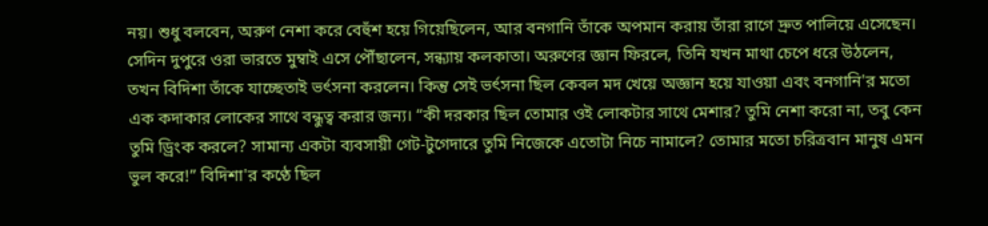নয়। শুধু বলবেন, অরুণ নেশা করে বেহুঁশ হয়ে গিয়েছিলেন, আর বনগানি তাঁকে অপমান করায় তাঁরা রাগে দ্রুত পালিয়ে এসেছেন।
সেদিন দুপুরে ওরা ভারতে মুম্বাই এসে পৌঁছালেন, সন্ধ্যায় কলকাতা। অরুণের জ্ঞান ফিরলে, তিনি যখন মাথা চেপে ধরে উঠলেন, তখন বিদিশা তাঁকে যাচ্ছেতাই ভর্ৎসনা করলেন। কিন্তু সেই ভর্ৎসনা ছিল কেবল মদ খেয়ে অজ্ঞান হয়ে যাওয়া এবং বনগানি'র মতো এক কদাকার লোকের সাথে বন্ধুত্ব করার জন্য। “কী দরকার ছিল তোমার ওই লোকটার সাথে মেশার? তুমি নেশা করো না, তবু কেন তুমি ড্রিংক করলে? সামান্য একটা ব্যবসায়ী গেট-টুগেদারে তুমি নিজেকে এতোটা নিচে নামালে? তোমার মতো চরিত্রবান মানুষ এমন ভুল করে!” বিদিশা'র কণ্ঠে ছিল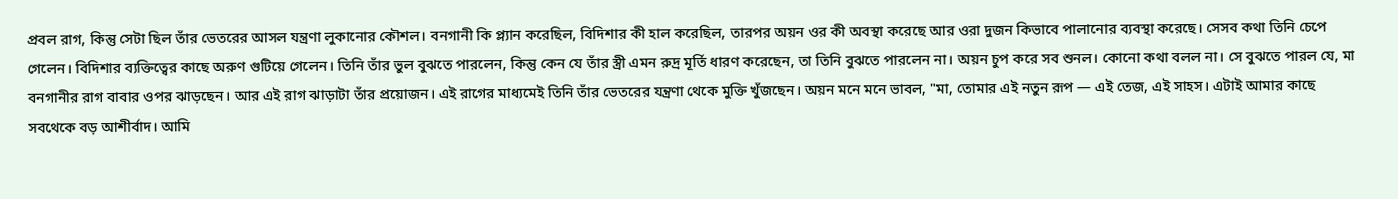প্রবল রাগ, কিন্তু সেটা ছিল তাঁর ভেতরের আসল যন্ত্রণা লুকানোর কৌশল। বনগানী কি প্ল্যান করেছিল, বিদিশার কী হাল করেছিল, তারপর অয়ন ওর কী অবস্থা করেছে আর ওরা দুজন কিভাবে পালানোর ব্যবস্থা করেছে। সেসব কথা তিনি চেপে গেলেন। বিদিশার ব্যক্তিত্বের কাছে অরুণ গুটিয়ে গেলেন। তিনি তাঁর ভুল বুঝতে পারলেন, কিন্তু কেন যে তাঁর স্ত্রী এমন রুদ্র মূর্তি ধারণ করেছেন, তা তিনি বুঝতে পারলেন না। অয়ন চুপ করে সব শুনল। কোনো কথা বলল না। সে বুঝতে পারল যে, মা বনগানীর রাগ বাবার ওপর ঝাড়ছেন। আর এই রাগ ঝাড়াটা তাঁর প্রয়োজন। এই রাগের মাধ্যমেই তিনি তাঁর ভেতরের যন্ত্রণা থেকে মুক্তি খুঁজছেন। অয়ন মনে মনে ভাবল, "মা, তোমার এই নতুন রূপ — এই তেজ, এই সাহস। এটাই আমার কাছে সবথেকে বড় আশীর্বাদ। আমি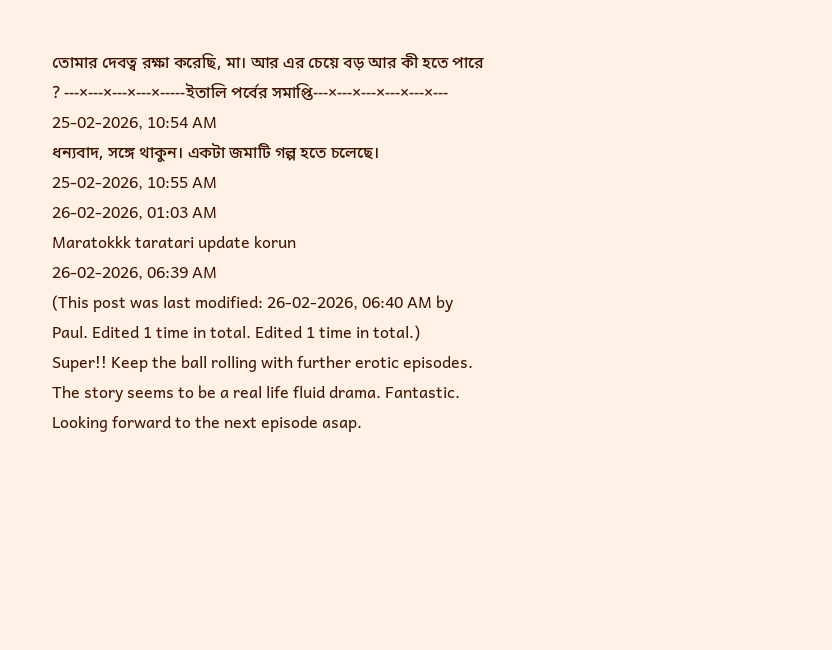তোমার দেবত্ব রক্ষা করেছি, মা। আর এর চেয়ে বড় আর কী হতে পারে ? ---×---×---×---×-----ইতালি পর্বের সমাপ্তি---×---×---×---×---×---
25-02-2026, 10:54 AM
ধন্যবাদ, সঙ্গে থাকুন। একটা জমাটি গল্প হতে চলেছে।
25-02-2026, 10:55 AM
26-02-2026, 01:03 AM
Maratokkk taratari update korun
26-02-2026, 06:39 AM
(This post was last modified: 26-02-2026, 06:40 AM by Paul. Edited 1 time in total. Edited 1 time in total.)
Super!! Keep the ball rolling with further erotic episodes. The story seems to be a real life fluid drama. Fantastic. Looking forward to the next episode asap.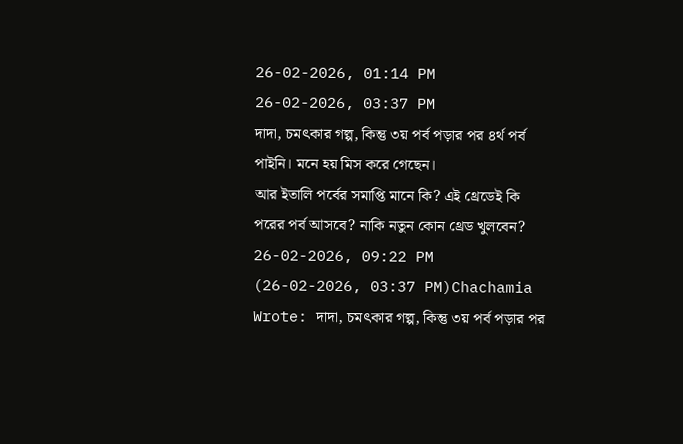26-02-2026, 01:14 PM
26-02-2026, 03:37 PM
দাদা, চমৎকার গল্প, কিন্তু ৩য় পর্ব পড়ার পর ৪র্থ পর্ব পাইনি। মনে হয় মিস করে গেছেন।
আর ইতালি পর্বের সমাপ্তি মানে কি? এই থ্রেডেই কি পরের পর্ব আসবে? নাকি নতুন কোন থ্রেড খুলবেন?
26-02-2026, 09:22 PM
(26-02-2026, 03:37 PM)Chachamia Wrote: দাদা, চমৎকার গল্প, কিন্তু ৩য় পর্ব পড়ার পর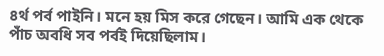৪র্থ পর্ব পাইনি। মনে হয় মিস করে গেছেন। আমি এক থেকে পাঁচ অবধি সব পর্বই দিয়েছিলাম।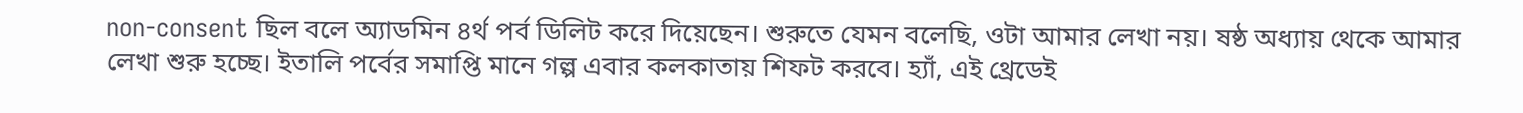non-consent ছিল বলে অ্যাডমিন ৪র্থ পর্ব ডিলিট করে দিয়েছেন। শুরুতে যেমন বলেছি, ওটা আমার লেখা নয়। ষষ্ঠ অধ্যায় থেকে আমার লেখা শুরু হচ্ছে। ইতালি পর্বের সমাপ্তি মানে গল্প এবার কলকাতায় শিফট করবে। হ্যাঁ, এই থ্রেডেই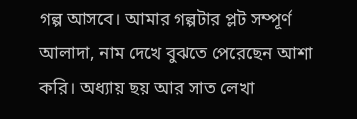গল্প আসবে। আমার গল্পটার প্লট সম্পূর্ণ আলাদা, নাম দেখে বুঝতে পেরেছেন আশা করি। অধ্যায় ছয় আর সাত লেখা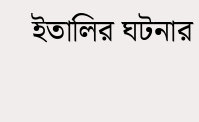ইতালির ঘটনার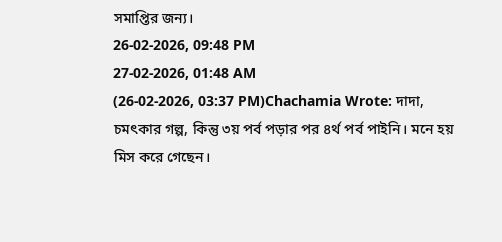সমাপ্তির জন্য।
26-02-2026, 09:48 PM
27-02-2026, 01:48 AM
(26-02-2026, 03:37 PM)Chachamia Wrote: দাদা, চমৎকার গল্প, কিন্তু ৩য় পর্ব পড়ার পর ৪র্থ পর্ব পাইনি। মনে হয় মিস করে গেছেন।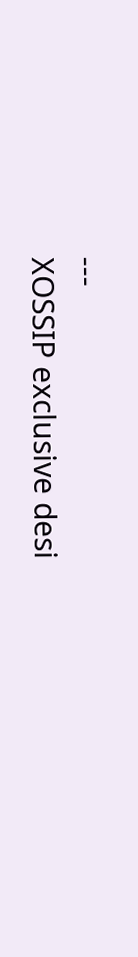---
XOSSIP exclusive desi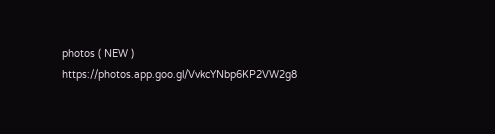photos ( NEW ) https://photos.app.goo.gl/VvkcYNbp6KP2VW2g8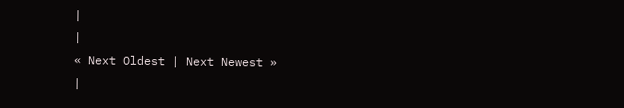|
|
« Next Oldest | Next Newest »
|